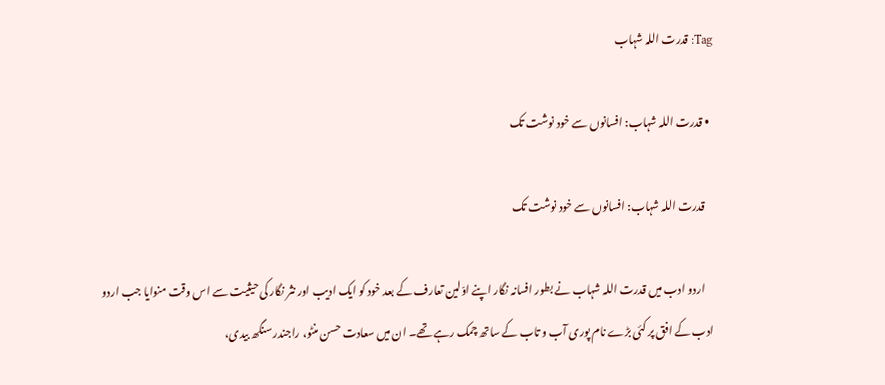Tag: قدرت اللہ شہاب

  • قدرت اللہ شہاب: افسانوں سے خود نوشت تک

    قدرت اللہ شہاب: افسانوں سے خود نوشت تک

    اردو ادب میں قدرت اللہ شہاب نے بطور افسانہ نگار اپنے اوّلین تعارف کے بعد خود کو ایک ادیب اور نثر نگار کی حیثیت سے اس وقت منوایا جب اردو ادب کے افق پر کئی بڑے نام پوری آب و تاب کے ساتھ چمک رہے تھے۔ ان میں سعادت حسن منٹو، راجندر سنگھ بیدی،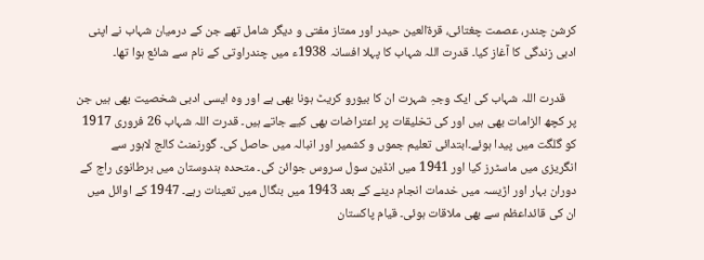کرشن چندر، عصمت چغتائی، قرۃالعین حیدر اور ممتاز مفتی و دیگر شامل تھے جن کے درمیان شہاب نے اپنی ادبی زندگی کا آغاز کیا۔ قدرت اللہ شہاب کا پہلا افسانہ 1938ء میں چندراوتی کے نام سے شائع ہوا تھا۔

    قدرت اللہ شہاب کی ایک وجہِ شہرت ان کا بیورو کریٹ ہونا بھی ہے اور وہ ایسی ادبی شخصیت بھی ہیں جن پر کچھ الزامات بھی ہیں اور کی تخلیقات پر اعتراضات بھی کیے جاتے ہیں۔ قدرت اللہ شہاب 26 فروری 1917 کو گلگت میں پیدا ہوئے۔ابتدائی تعلیم جموں و کشمیر اور انبالہ میں حاصل کی۔ گورنمنٹ کالج لاہور سے انگریزی میں ماسٹرز کیا اور 1941 میں انڈین سول سروس جوائن کی۔ متحدہ ہندوستان میں برطانوی راج کے دوران بہار اور اڑیسہ میں خدمات انجام دینے کے بعد 1943 میں بنگال میں تعینات رہے۔ 1947 کے اوائل میں ان کی قائداعظم سے بھی ملاقات ہوئی۔ قیام پاکستان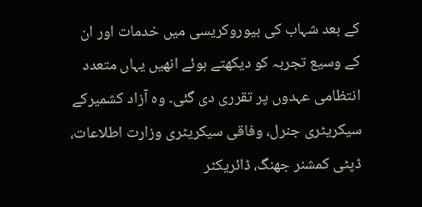کے بعد شہاب کی بیوروکریسی میں خدمات اور ان کے وسیع تجربہ کو دیکھتے ہوئے انھیں‌ یہاں متعدد انتظامی عہدوں پر تقرری دی گئی۔ وہ آزاد کشمیرکے سیکریٹری جنرل، وفاقی سیکریٹری وزارت اطلاعات، ڈپٹی کمشنر جھنگ، ڈائریکٹر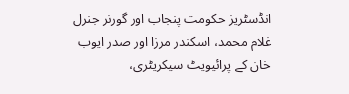انڈسٹریز حکومت پنجاب اور گورنر جنرل غلام محمد، اسکندر مرزا اور صدر ایوب خان کے پرائیویٹ سیکریٹری،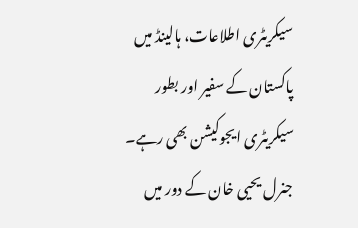سیکریٹری اطلاعات، ہالینڈ میں پاکستان کے سفیر اور بطور سیکریٹری ایجوکیشن بھی رہے۔ جنرل یحیی خان کے دور میں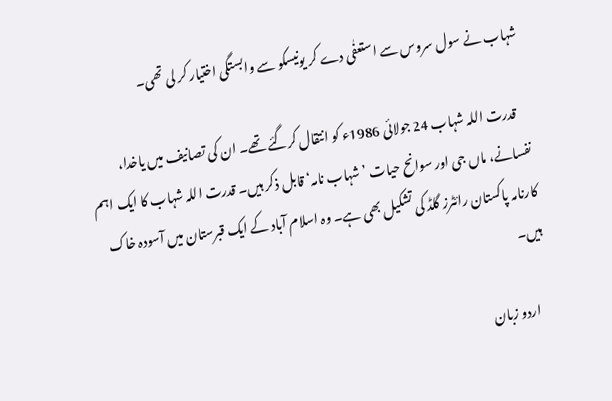شہاب نے سول سروس سے استعفٰی دے کر یونیسکو سے وابستگی اختیار کر لی تھی۔

    قدرت اللہ شہاب 24 جولائی 1986ء کو انتقال کرگئے تھے۔ ان کی تصانیف میں یاخدا، نفسانے، ماں جی اور سوانح حیات ’شہاب نامہ‘ قابل ذکر ہیں۔ قدرت اللہ شہاب کا ایک اہم کارنامہ پاکستان رائٹرز گلڈ کی تشکیل بھی ہے۔ وہ اسلام آباد کے ایک قبرستان میں آسودہ خاک ہیں۔

    اردو زبان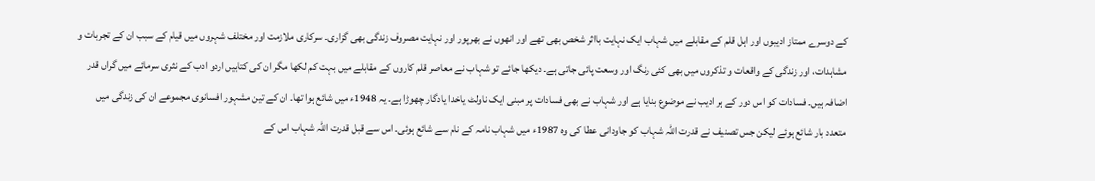کے دوسرے ممتاز ادیبوں اور اہل قلم کے مقابلے میں شہاب ایک نہایت بااثر شخص بھی تھے اور انھوں نے بھرپور اور نہایت مصروف زندگی بھی گزاری۔ سرکاری ملازمت اور مختلف شہروں‌ میں قیام کے سبب ان کے تجربات و مشاہدات، اور زندگی کے واقعات و تذکروں میں بھی کئی رنگ اور وسعت پائی جاتی ہے۔ دیکھا جائے تو شہاب نے معاصر قلم کاروں کے مقابلے میں بہت کم لکھا مگر ان کی کتابیں اردو ادب کے نثری سرمائے میں گراں قدر اضافہ ہیں۔ فسادات کو اس دور کے ہر ادیب نے موضوع بنایا ہے اور شہاب نے بھی فسادات پر مبنی ایک ناولٹ یاخدا یادگار چھوڑا ہے۔ یہ 1948ء میں شائع ہوا تھا۔ ان کے تین مشہور افسانوی مجموعے ان کی زندگی میں متعدد بار شائع ہوئے لیکن جس تصنیف نے قدرت اللہ شہاب کو جاودانی عطا کی وہ 1987ء میں شہاب نامہ کے نام سے شائع ہوئی۔ اس سے قبل قدرت اللہ شہاب اس کے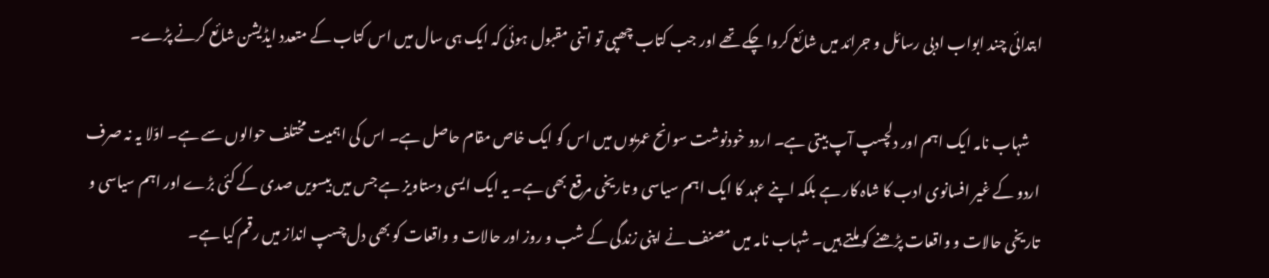ابتدائی چند ابواب ادبی رسائل و جرائد میں شائع کروا چکے تھے اور جب کتاب چھپی تو اتنی مقبول ہوئی کہ ایک ہی سال میں اس کتاب کے متعدد ایڈیشن شائع کرنے پڑے۔

    شہاب نامہ ایک اہم اور دلچسپ آپ بیتی ہے۔ اردو خودنوشت سوانح عمریوں میں اس کو ایک خاص مقام حاصل ہے۔ اس کی اہمیت مختلف حوالوں سے ہے۔ اوّلا یہ نہ صرف اردو کے غیر افسانوی ادب کا شاہ کار ہے بلکہ اپنے عہد کا ایک اہم سیاسی و تاریخی مرقع بھی ہے۔ یہ ایک ایسی دستاویز ہے جس میں بیسویں صدی کے کئی بڑے اور اہم سیاسی و تاریخی حالات و واقعات پڑھنے کو ملتے ہیں۔ شہاب نامہ میں مصنف نے اپنی زندگی کے شب و روز اور حالات و واقعات کو بھی دل چسپ انداز میں‌ رقم کیا ہے۔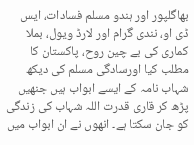بھاگلپور اور ہندو مسلم فسادات، ایس ڈی او، نندی گرام اور لارڈ ویول، بملا کماری کی بے چین روح، پاکستان کا مطلب کیا اورسادگی مسلم کی دیکھ شہاب نامہ کے ایسے ابواب ہیں جنھیں پڑھ کر قاری قدرت اللہ شہاب کی زندگی کو جان سکتا ہے۔ انھوں نے ان ابواب میں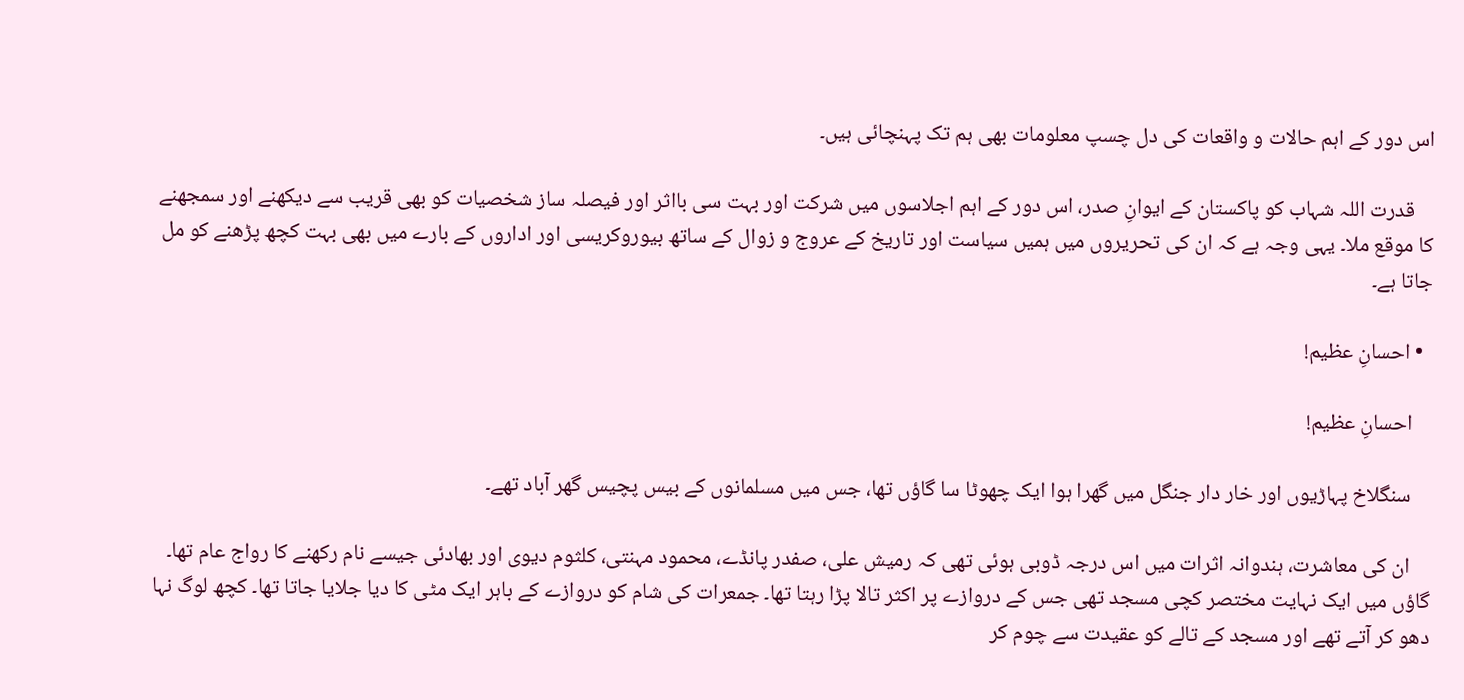اس دور کے اہم حالات و واقعات کی دل چسپ معلومات بھی ہم تک پہنچائی ہیں۔

    قدرت اللہ شہاب کو پاکستان کے ایوانِ صدر، اس دور کے اہم اجلاسوں میں شرکت اور بہت سی بااثر اور فیصلہ ساز شخصیات کو بھی قریب سے دیکھنے اور سمجھنے کا موقع ملا۔ یہی وجہ ہے کہ ان کی تحریروں میں ہمیں سیاست اور تاریخ کے عروج و زوال کے ساتھ بیوروکریسی اور اداروں کے بارے میں‌ بھی بہت کچھ پڑھنے کو مل جاتا ہے۔

  • احسانِ عظیم!

    احسانِ عظیم!

    سنگلاخ پہاڑیوں اور خار دار جنگل میں گھرا ہوا ایک چھوٹا سا گاؤں تھا، جس میں مسلمانوں کے بیس پچیس گھر آباد تھے۔

    ان کی معاشرت، ہندوانہ اثرات میں اس درجہ ڈوبی ہوئی تھی کہ رمیش علی، صفدر پانڈے، محمود مہنتی، کلثوم دیوی اور بھادئی جیسے نام رکھنے کا رواج عام تھا۔ گاؤں میں ایک نہایت مختصر کچی مسجد تھی جس کے دروازے پر اکثر تالا پڑا رہتا تھا۔ جمعرات کی شام کو دروازے کے باہر ایک مٹی کا دیا جلایا جاتا تھا۔ کچھ لوگ نہا دھو کر آتے تھے اور مسجد کے تالے کو عقیدت سے چوم کر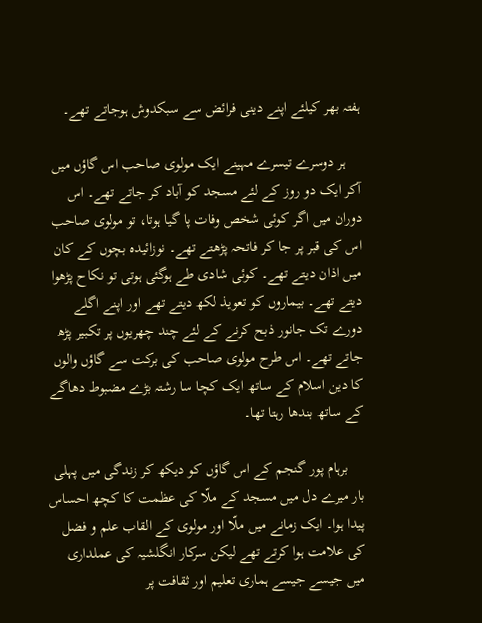ہفتہ بھر کیلئے اپنے دینی فرائض سے سبکدوش ہوجاتے تھے۔

    ہر دوسرے تیسرے مہینے ایک مولوی صاحب اس گاؤں میں آکر ایک دو روز کے لئے مسجد کو آباد کر جاتے تھے۔ اس دوران میں اگر کوئی شخص وفات پا گیا ہوتا، تو مولوی صاحب اس کی قبر پر جا کر فاتحہ پڑھتے تھے۔ نوزائیدہ بچوں کے کان میں اذان دیتے تھے۔ کوئی شادی طے ہوگئی ہوتی تو نکاح پڑھوا دیتے تھے۔ بیماروں کو تعویذ لکھ دیتے تھے اور اپنے اگلے دورے تک جانور ذبح کرنے کے لئے چند چھریوں پر تکبیر پڑھ جاتے تھے۔ اس طرح مولوی صاحب کی برکت سے گاؤں والوں کا دین اسلام کے ساتھ ایک کچا سا رشتہ بڑے مضبوط دھاگے کے ساتھ بندھا رہتا تھا۔

    برہام پور گنجم کے اس گاؤں کو دیکھ کر زندگی میں پہلی بار میرے دل میں مسجد کے ملّا کی عظمت کا کچھ احساس پیدا ہوا۔ ایک زمانے میں ملّا اور مولوی کے القاب علم و فضل کی علامت ہوا کرتے تھے لیکن سرکار انگلشیہ کی عملداری میں جیسے جیسے ہماری تعلیم اور ثقافت پر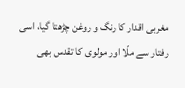مغربی اقدار کا رنگ و روغن چڑھتا گیا، اسی رفتار سے ملّا اور مولوی کا تقدس بھی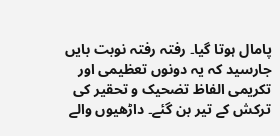پامال ہوتا گیا۔ رفتہ رفتہ نوبت بایں جارسید کہ یہ دونوں تعظیمی اور تکریمی الفاظ تضحیک و تحقیر کی ترکش کے تیر بن گئے۔ داڑھیوں والے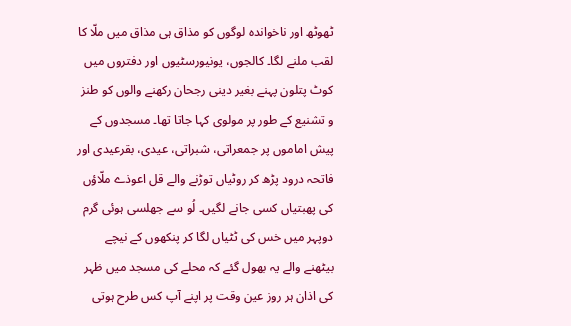ٹھوٹھ اور ناخواندہ لوگوں کو مذاق ہی مذاق میں ملّا کا لقب ملنے لگا۔ کالجوں، یونیورسٹیوں اور دفتروں میں کوٹ پتلون پہنے بغیر دینی رجحان رکھنے والوں کو طنز و تشنیع کے طور پر مولوی کہا جاتا تھا۔ مسجدوں کے پیش اماموں پر جمعراتی، شبراتی، عیدی، بقرعیدی اور فاتحہ درود پڑھ کر روٹیاں توڑنے والے قل اعوذے ملّاؤں کی پھبتیاں کسی جانے لگیں۔ لُو سے جھلسی ہوئی گرم دوپہر میں خس کی ٹٹیاں لگا کر پنکھوں کے نیچے بیٹھنے والے یہ بھول گئے کہ محلے کی مسجد میں ظہر کی اذان ہر روز عین وقت پر اپنے آپ کس طرح ہوتی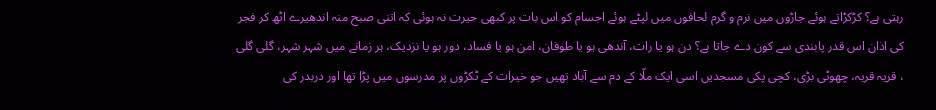رہتی ہے؟ کڑکڑاتے ہوئے جاڑوں میں نرم و گرم لحافوں میں لپٹے ہوئے اجسام کو اس بات پر کبھی حیرت نہ ہوئی کہ اتنی صبح منہ اندھیرے اٹھ کر فجر کی اذان اس قدر پابندی سے کون دے جاتا ہے؟ دن ہو یا رات، آندھی ہو یا طوفان، امن ہو یا فساد، دور ہو یا نزدیک، ہر زمانے میں شہر شہر، گلی گلی ، قریہ قریہ، چھوٹی بڑی، کچی پکی مسجدیں اسی ایک ملّا کے دم سے آباد تھیں جو خیرات کے ٹکڑوں پر مدرسوں میں پڑا تھا اور دربدر کی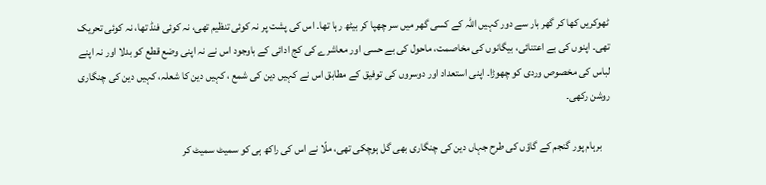ٹھوکریں کھا کر گھر بار سے دور کہیں اللہ کے کسی گھر میں سر چھپا کر بیٹھ رہا تھا۔ اس کی پشت پر نہ کوئی تنظیم تھی، نہ کوئی فنڈ تھا، نہ کوئی تحریک تھی۔ اپنوں کی بے اعتنائی، بیگانوں کی مخاصمت، ماحول کی بے حسی اور معاشرے کی کج ادائی کے باوجود اس نے نہ اپنی وضع قطع کو بدلا اور نہ اپنے لباس کی مخصوص وردی کو چھوڑا۔ اپنی استعداد اور دوسروں کی توفیق کے مطابق اس نے کہیں دین کی شمع ، کہیں دین کا شعلہ، کہیں دین کی چنگاری روشن رکھی۔

    برہام پور گنجم کے گاؤں کی طرح جہاں دین کی چنگاری بھی گل ہوچکی تھی، ملّا نے اس کی راکھ ہی کو سمیٹ سمیٹ کر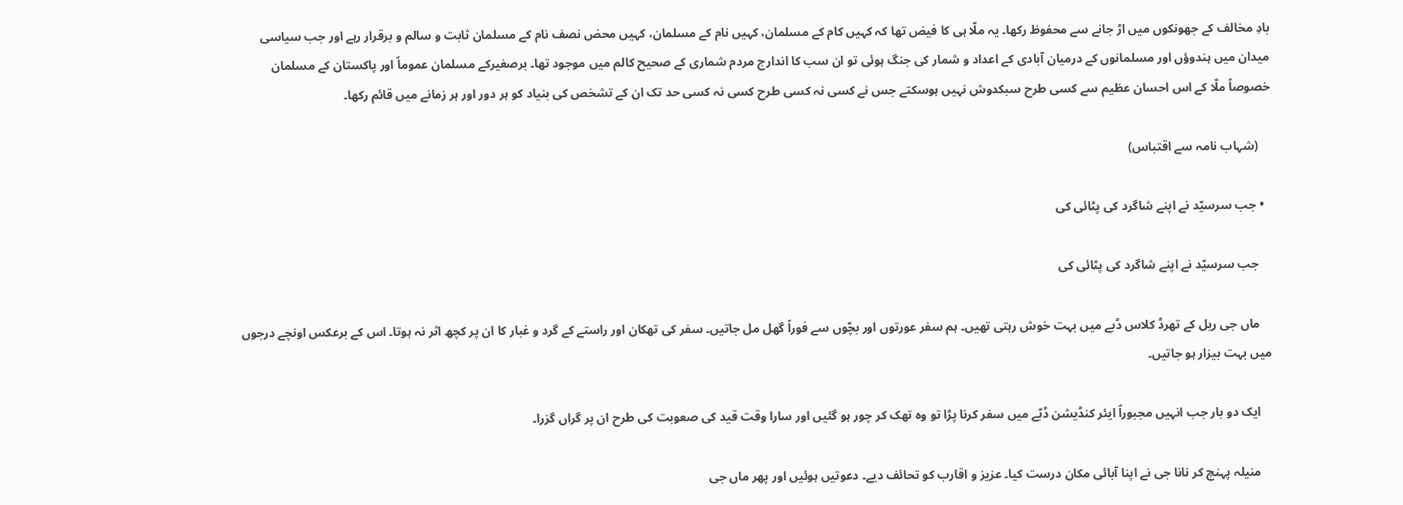بادِ مخالف کے جھونکوں میں اڑ جانے سے محفوظ رکھا۔ یہ ملّا ہی کا فیض تھا کہ کہیں کام کے مسلمان، کہیں نام کے مسلمان، کہیں محض نصف نام کے مسلمان ثابت و سالم و برقرار رہے اور جب سیاسی میدان میں ہندوؤں اور مسلمانوں کے درمیان آبادی کے اعداد و شمار کی جنگ ہوئی تو ان سب کا اندارج مردم شماری کے صحیح کالم میں موجود تھا۔ برصغیرکے مسلمان عموماً اور پاکستان کے مسلمان خصوصاً ملّا کے اس احسان عظیم سے کسی طرح سبکدوش نہیں ہوسکتے جس نے کسی نہ کسی طرح کسی نہ کسی حد تک ان کے تشخص کی بنیاد کو ہر دور اور ہر زمانے میں قائم رکھا۔

    (شہاب نامہ سے اقتباس)

  • جب سرسیّد نے اپنے شاگرد کی پٹائی کی

    جب سرسیّد نے اپنے شاگرد کی پٹائی کی

    ماں جی ریل کے تھرڈ کلاس ڈبے میں بہت خوش رہتی تھیں۔ ہم سفر عورتوں اور بچّوں سے فوراً گھل مل جاتیں۔ سفر کی تھکان اور راستے کے گرد و غبار کا ان پر کچھ اثر نہ ہوتا۔ اس کے برعکس اونچے درجوں میں بہت بیزار ہو جاتیں۔

    ایک دو بار جب انہیں مجبوراً ایئر کنڈیشن ڈبّے میں سفر کرنا پڑا تو وہ تھک کر چور ہو گئیں اور سارا وقت قید کی صعوبت کی طرح ان پر گراں گزرا۔

    منیلہ پہنچ کر نانا جی نے اپنا آبائی مکان درست کیا۔ عزیز و اقارب کو تحائف دیے۔ دعوتیں ہوئیں اور پھر ماں جی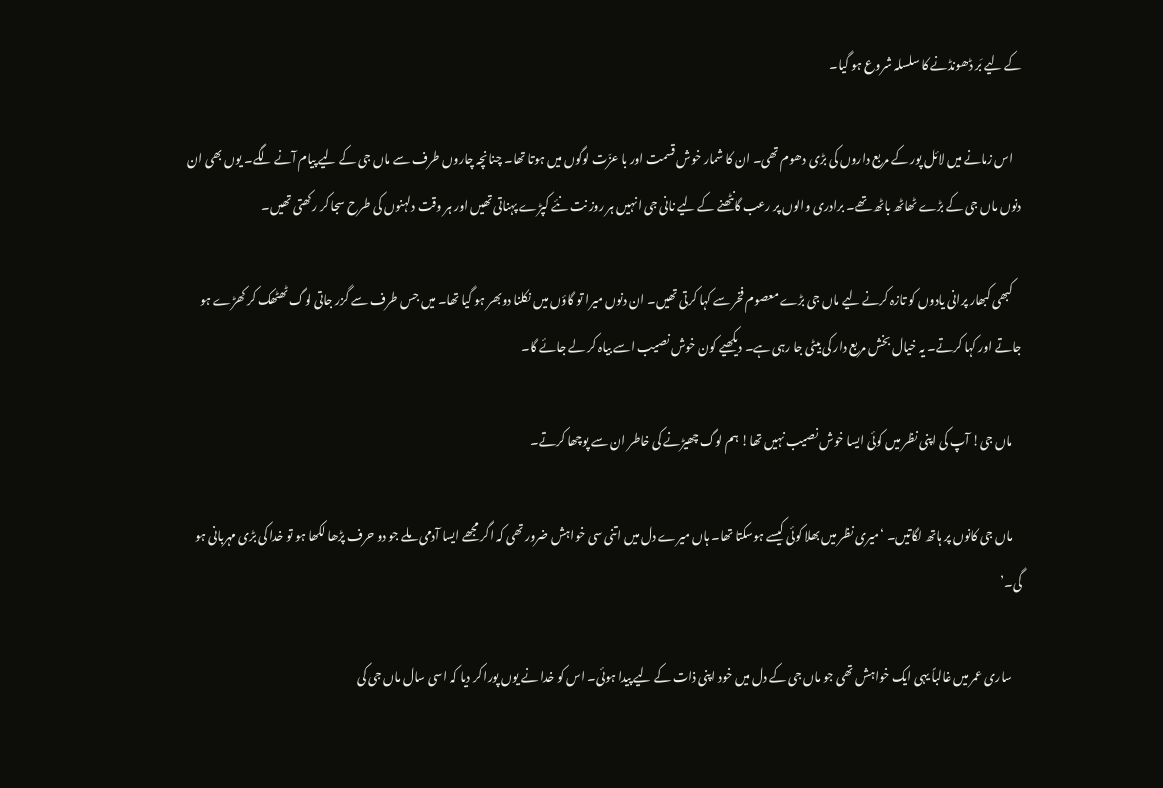کے لیے بَر ڈھونڈنے کا سلسلہ شروع ہو گیا۔

    اس زمانے میں لائل پور کے مربع داروں کی بڑی دھوم تھی۔ ان کا شمار خوش قسمت اور با عزّت لوگوں میں ہوتا تھا۔ چنانچہ چاروں طرف سے ماں جی کے لیے پیام آنے لگے۔ یوں بھی ان دنوں ماں جی کے بڑے ٹھاٹھ باٹھ تھے۔ برادری والوں پر رعب گانٹھنے کے لیے نانی جی انہیں ہر روز نت نئے کپڑے پہناتی تھیں اور ہر وقت دلہنوں کی طرح سجا کر رکھتی تھیں۔

    کبھی کبھار پرانی یادوں کو تازہ کرنے لیے ماں جی بڑے معصوم فخر سے کہا کرتی تھیں۔ ان دنوں میرا تو گاؤں میں نکلنا دوبھر ہو گیا تھا۔ میں جس طرف سے گزر جاتی لوگ ٹھٹھک کر کھڑے ہو جاتے اور کہا کرتے۔ یہ خیال بخش مربع دار کی بیٹی جا رہی ہے۔ دیکھیے کون خوش نصیب اسے بیاہ کر لے جائے گا۔

    ماں جی! آپ کی اپنی نظر میں کوئی ایسا خوش نصیب نہیں تھا! ہم لوگ چھیڑنے کی خاطر ان سے پوچھا کرتے۔

    ماں جی کانوں پر ہاتھ لگاتیں۔ ‘میری نظر میں بھلا کوئی کیسے ہوسکتا تھا۔ ہاں میرے دل میں اتنی سی خواہش ضرور تھی کہ اگر مجھے ایسا آدمی ملے جو دو حرف پڑھا لکھا ہو تو خدا کی بڑی مہربانی ہو گی۔’

    ساری عمر میں غالباً یہی ایک خواہش تھی جو ماں جی کے دل میں خود اپنی ذات کے لیے پیدا ہوئی۔ اس کو خدا نے یوں پورا کر دیا کہ اسی سال ماں جی کی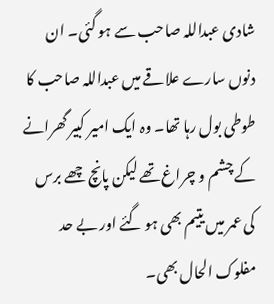شادی عبداللہ صاحب سے ہو گئی۔ ان دنوں سارے علاقے میں عبداللہ صاحب کا طوطی بول رہا تھا۔ وہ ایک امیر کبیر گھرانے کے چشم و چراغ تھے لیکن پانچ چھے برس کی عمر میں یتیم بھی ہو گئے اور بے حد مفلوک الحال بھی۔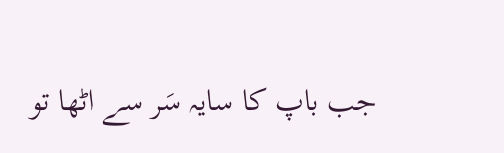جب باپ کا سایہ سَر سے اٹھا تو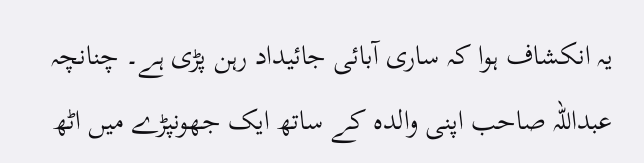یہ انکشاف ہوا کہ ساری آبائی جائیداد رہن پڑی ہے۔ چنانچہ عبداللہ صاحب اپنی والدہ کے ساتھ ایک جھونپڑے میں اٹھ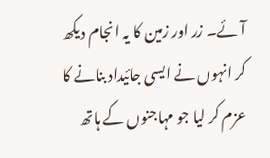آئے۔ زر اور زمین کا یہ انجام دیکھ کر انہوں نے ایسی جائیداد بنانے کا عزم کر لیا جو مہاجنوں کے ہاتھ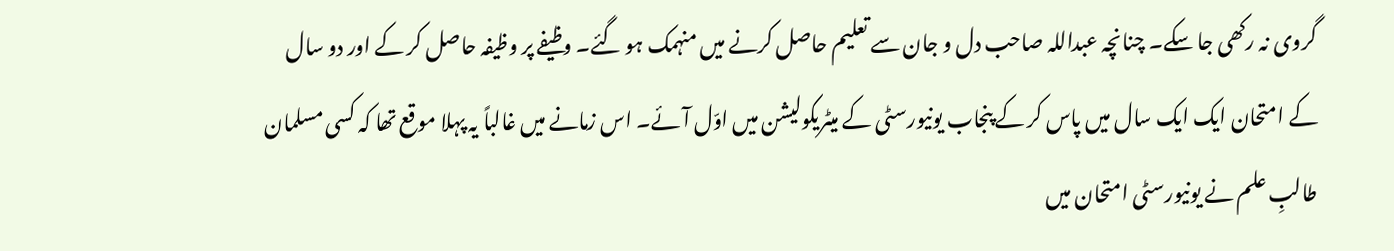گروی نہ رکھی جا سکے۔ چنانچہ عبداللہ صاحب دل و جان سے تعلیم حاصل کرنے میں منہمک ہو گئے۔ وظیفے پر وظیفہ حاصل کر کے اور دو سال کے امتحان ایک ایک سال میں پاس کر کے پنجاب یونیورسٹی کے میٹریکولیشن میں اوّل آئے۔ اس زمانے میں غالباً یہ پہلا موقع تھا کہ کسی مسلمان طالبِ علم نے یونیورسٹی امتحان میں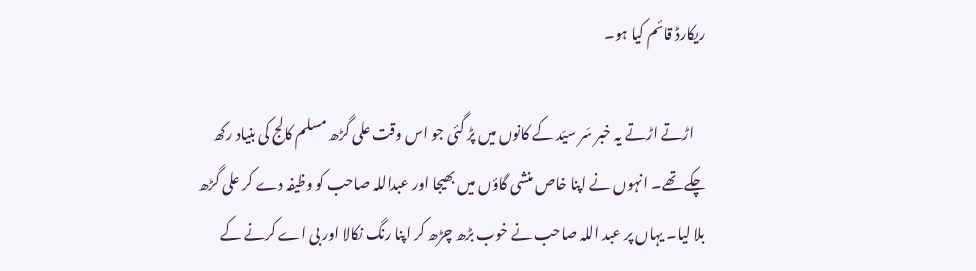ریکارڈ قائم کیا ہو۔

    اڑتے اڑتے یہ خبر سَر سیّد کے کانوں میں پڑ گئی جو اس وقت علی گڑھ مسلم کالج کی بنیاد رکھ چکے تھے۔ انہوں نے اپنا خاص منشی گاؤں میں بھیجا اور عبداللہ صاحب کو وظیفہ دے کر علی گڑھ بلا لیا۔ یہاں پر عبد اللہ صاحب نے خوب بڑھ چڑھ کر اپنا رنگ نکالا اور بی اے کرنے کے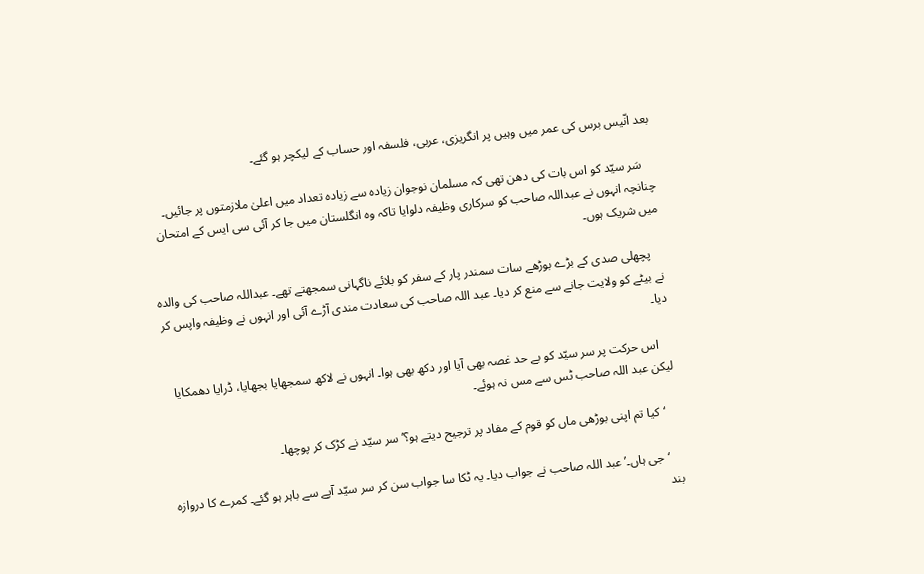بعد انّیس برس کی عمر میں وہیں پر انگریزی، عربی، فلسفہ اور حساب کے لیکچر ہو گئے۔

    سَر سیّد کو اس بات کی دھن تھی کہ مسلمان نوجوان زیادہ سے زیادہ تعداد میں اعلیٰ ملازمتوں پر جائیں۔ چنانچہ انہوں نے عبداللہ صاحب کو سرکاری وظیفہ دلوایا تاکہ وہ انگلستان میں جا کر آئی سی ایس کے امتحان میں شریک ہوں۔

    پچھلی صدی کے بڑے بوڑھے سات سمندر پار کے سفر کو بلائے ناگہانی سمجھتے تھے۔ عبداللہ صاحب کی والدہ نے بیٹے کو ولایت جانے سے منع کر دیا۔ عبد اللہ صاحب کی سعادت مندی آڑے آئی اور انہوں نے وظیفہ واپس کر دیا۔

    اس حرکت پر سر سیّد کو بے حد غصہ بھی آیا اور دکھ بھی ہوا۔ انہوں نے لاکھ سمجھایا بجھایا، ڈرایا دھمکایا لیکن عبد اللہ صاحب ٹس سے مس نہ ہوئے۔

    ‘کیا تم اپنی بوڑھی ماں کو قوم کے مفاد پر ترجیح دیتے ہو؟’ سر سیّد نے کڑک کر پوچھا۔

    ‘جی ہاں۔’ عبد اللہ صاحب نے جواب دیا۔ یہ ٹکا سا جواب سن کر سر سیّد آپے سے باہر ہو گئے۔ کمرے کا دروازہ بند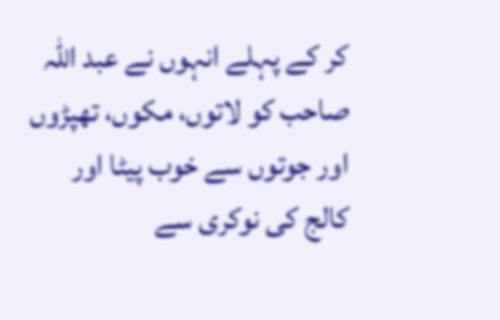کر کے پہلے انہوں نے عبد اللہ صاحب کو لاتوں، مکوں، تھپڑوں اور جوتوں سے خوب پیٹا اور کالج کی نوکری سے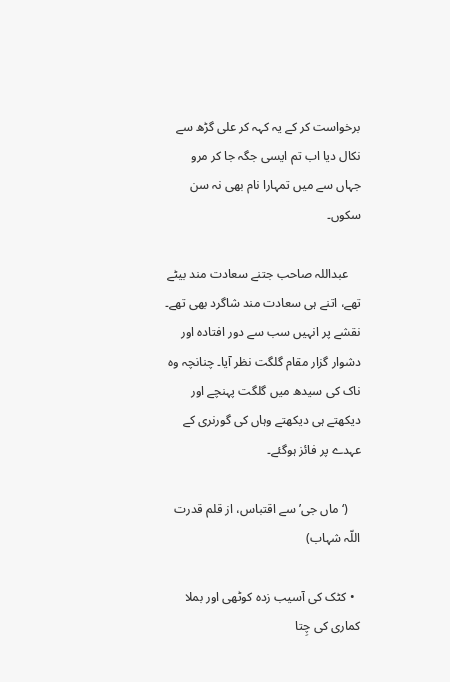برخواست کر کے یہ کہہ کر علی گڑھ سے نکال دیا اب تم ایسی جگہ جا کر مرو جہاں سے میں تمہارا نام بھی نہ سن سکوں۔

    عبداللہ صاحب جتنے سعادت مند بیٹے تھے، اتنے ہی سعادت مند شاگرد بھی تھے۔ نقشے پر انہیں سب سے دور افتادہ اور دشوار گزار مقام گلگت نظر آیا۔ چنانچہ وہ ناک کی سیدھ میں گلگت پہنچے اور دیکھتے ہی دیکھتے وہاں کی گورنری کے عہدے پر فائز ہوگئے۔

    (‘ماں جی’ سے اقتباس، از قلم قدرت اللّہ شہاب)

  • کٹک کی آسیب زدہ کوٹھی اور بملا کماری کی چِتا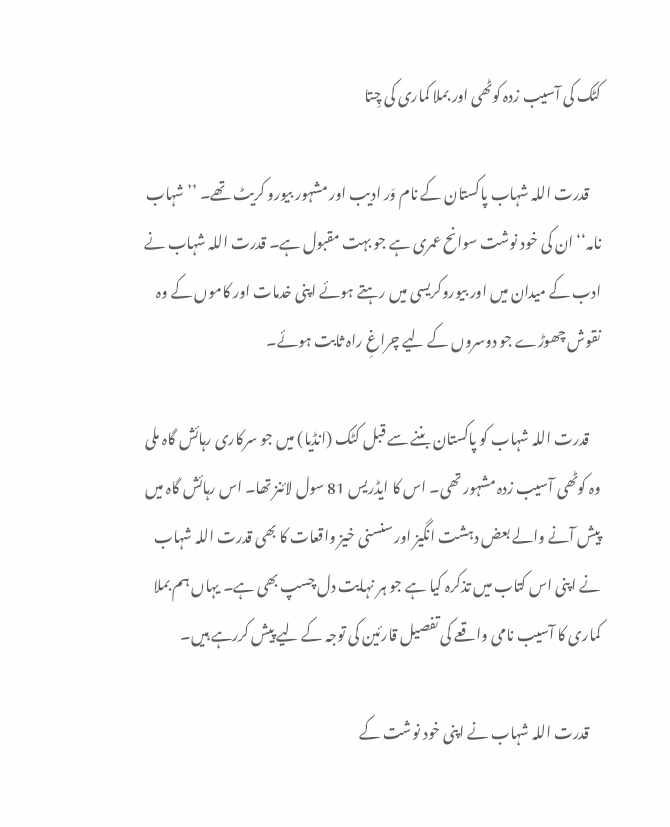کٹک کی آسیب زدہ کوٹھی اور بملا کماری کی چِتا

    قدرت اللہ شہاب پاکستان کے نام وَر ادیب اور مشہور بیورو کریٹ تھے۔ ’’شہاب نامہ‘‘ ان کی خود نوشت سوانح عمری ہے جو بہت مقبول ہے۔ قدرت اللہ شہاب نے ادب کے میدان میں اور بیوروکریسی میں رہتے ہوئے اپنی خدمات اور کاموں‌ کے وہ نقوش چھوڑے جو دوسروں کے لیے چراغِ راہ ثابت ہوئے۔

    قدرت اللہ شہاب کو پاکستان بننے سے قبل کٹک (انڈیا) میں جو سرکاری رہائش گاہ ملی وہ کوٹھی آسیب زدہ مشہور تھی۔ اس کا ایڈریس 81 سول لائنز تھا۔ اس رہائش گاہ میں پیش آنے والے بعض دہشت انگیز اور سنسنی خیز واقعات کا بھی قدرت اللہ شہاب نے اپنی اس کتاب میں تذکرہ کیا ہے جو ہر نہایت دل چسپ بھی ہے۔ یہاں ہم بملا کماری کا آسیب نامی واقعے کی تفصیل قارئین کی توجہ کے لیے پیش کررہے ہیں۔

    قدرت اللہ شہاب نے اپنی خود نوشت کے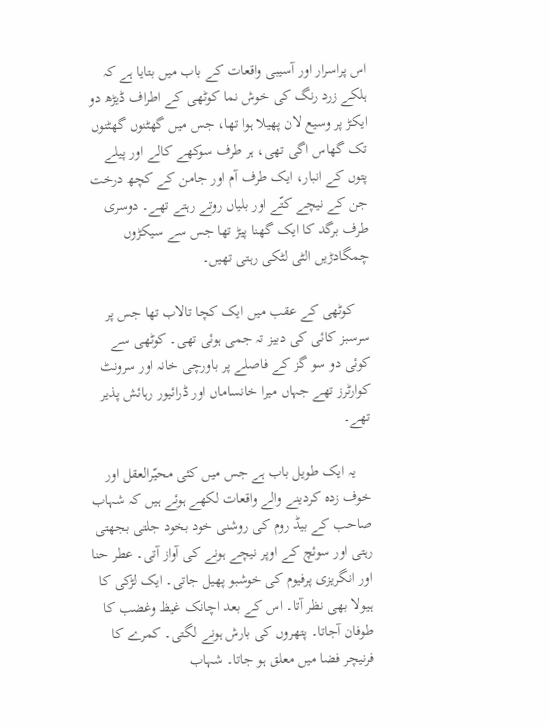اس پراسرار اور آسیبی واقعات کے باب میں بتایا ہے کہ ہلکے زرد رنگ کی خوش نما کوٹھی کے اطراف ڈیڑھ دو ایکڑ پر وسیع لان پھیلا ہوا تھا، جس میں گھٹنوں گھٹنوں تک گھاس اگی تھی، ہر طرف سوکھے کالے اور پیلے پتوں کے انبار، ایک طرف آم اور جامن کے کچھ درخت جن کے نیچے کتّے اور بلیاں روتے رہتے تھے۔ دوسری طرف برگد کا ایک گھنا پیڑ تھا جس سے سیکڑوں چمگادڑیں الٹی لٹکی رہتی تھیں۔

    کوٹھی کے عقب میں ایک کچا تالاب تھا جس پر سرسبز کائی کی دبیز تہ جمی ہوئی تھی۔ کوٹھی سے کوئی دو سو گز کے فاصلے پر باورچی خانہ اور سرونٹ کوارٹرز تھے جہاں میرا خانساماں اور ڈرائیور رہائش پذیر تھے۔

    یہ ایک طویل باب ہے جس میں کئی محیّرالعقل اور خوف زدہ کردینے والے واقعات لکھے ہوئے ہیں کہ شہاب صاحب کے بیڈ روم کی روشنی خود بخود جلتی بجھتی رہتی اور سوئچ کے اوپر نیچے ہونے کی آواز آتی۔ عطر حنا اور انگریزی پرفیوم کی خوشبو پھیل جاتی۔ ایک لڑکی کا ہیولا بھی نظر آتا۔ اس کے بعد اچانک غیظ وغضب کا طوفان آجاتا۔ پتھروں کی بارش ہونے لگتی۔ کمرے کا فرنیچر فضا میں معلق ہو جاتا۔ شہاب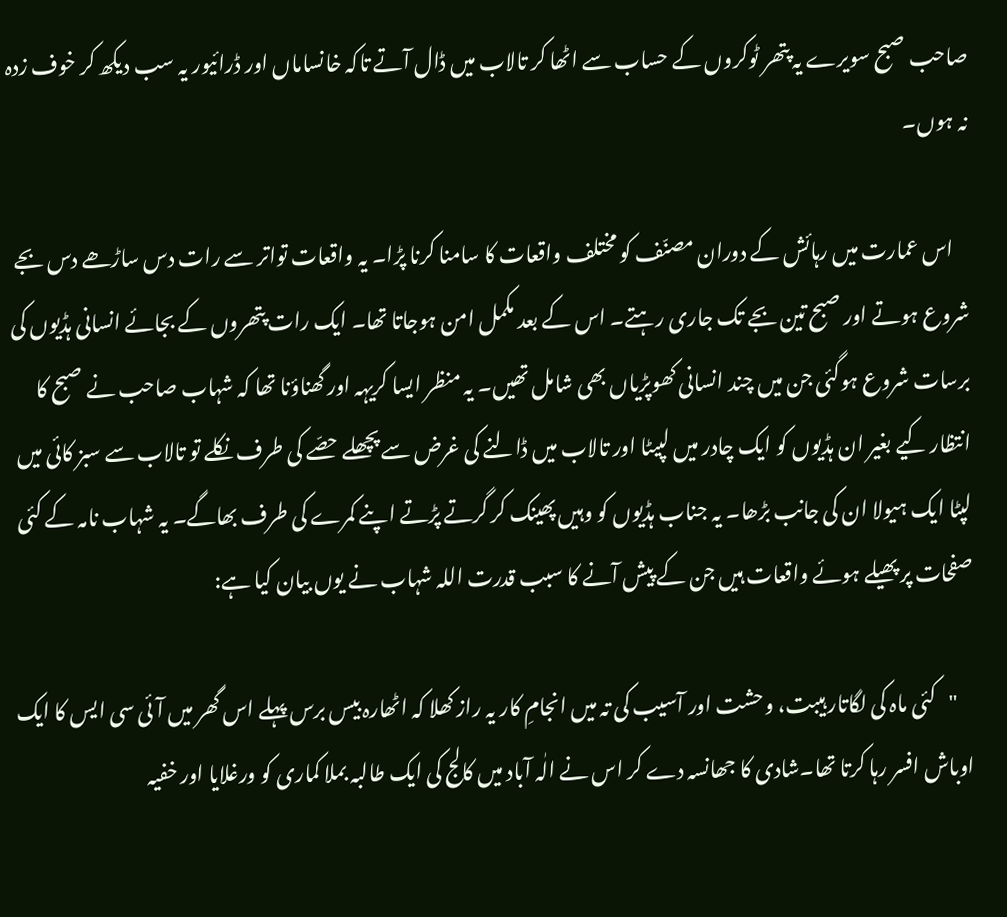صاحب صبح سویرے یہ پتھر ٹوکروں کے حساب سے اٹھا کر تالاب میں ڈال آتے تاکہ خانساماں اور ڈرائیور یہ سب دیکھ کر خوف زدہ نہ ہوں۔

    اس عمارت میں رہائش کے دوران مصنّف کو مختلف واقعات کا سامنا کرنا پڑا۔ یہ واقعات تواتر سے رات دس ساڑھے دس بجے شروع ہوتے اور صبح تین بجے تک جاری رہتے۔ اس کے بعد مکمل امن ہوجاتا تھا۔ ایک رات پتھروں کے بجائے انسانی ہڈیوں کی برسات شروع ہوگئی جن میں چند انسانی کھوپڑیاں بھی شامل تھیں۔ یہ منظر ایسا کریہہ اور گھناؤنا تھا کہ شہاب صاحب نے صبح کا انتظار کیے بغیر ان ہڈیوں کو ایک چادر میں لپیٹا اور تالاب میں ڈالنے کی غرض سے پچھلے حصّے کی طرف نکلے تو تالاب سے سبز کائی میں لپٹا ایک ہیولا ان کی جانب بڑھا۔ یہ جناب ہڈیوں کو وہیں پھینک کر گرتے پڑتے اپنے کمرے کی طرف بھاگے۔ یہ شہاب نامہ کے کئی صفحات پر پھیلے ہوئے واقعات ہیں جن کے پیش آنے کا سبب قدرت اللہ شہاب نے یوں بیان کیا ہے:

    "کئی ماہ کی لگاتار ہیبت، وحشت اور آسیب کی تہ میں انجامِ کار یہ راز کھلا کہ اٹھارہ بیس برس پہلے اس گھر میں آئی سی ایس کا ایک اوباش افسر رہا کرتا تھا۔شادی کا جھانسہ دے کر اس نے الٰہ آباد میں کالج کی ایک طالبہ بملا کماری کو ورغلایا اور خفیہ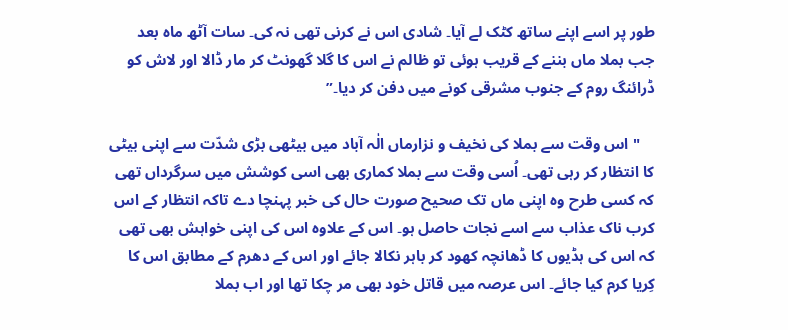طور پر اسے اپنے ساتھ کٹک لے آیا۔ شادی اس نے کرنی تھی نہ کی۔ سات آٹھ ماہ بعد جب بملا ماں بننے کے قریب ہوئی تو ظالم نے اس کا گلا گھونٹ کر مار ڈالا اور لاش کو ڈرائنگ روم کے جنوب مشرقی کونے میں دفن کر دیا۔”

    "اس وقت سے بملا کی نخیف و نزارماں الٰہ آباد میں بیٹھی بڑی شدّت سے اپنی بیٹی کا انتظار کر رہی تھی۔ اُسی وقت سے بملا کماری بھی اسی کوشش میں سرگرداں تھی کہ کسی طرح وہ اپنی ماں تک صحیح صورت حال کی خبر پہنچا دے تاکہ انتظار کے اس کرب ناک عذاب سے اسے نجات حاصل ہو۔ اس کے علاوہ اس کی اپنی خواہش بھی تھی کہ اس کی ہڈیوں کا ڈھانچہ کھود کر باہر نکالا جائے اور اس کے دھرم کے مطابق اس کا کِریا کرم کیا جائے۔ اس عرصہ میں قاتل خود بھی مر چکا تھا اور اب بملا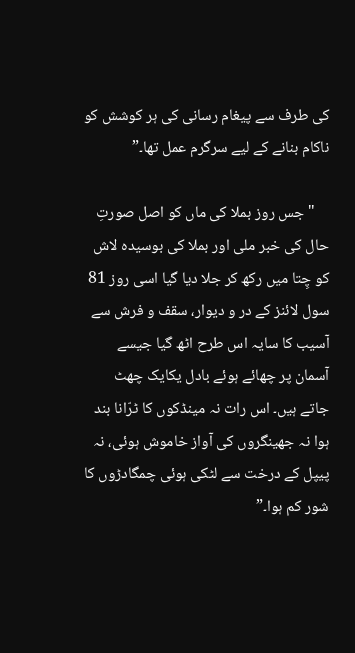کی طرف سے پیغام رسانی کی ہر کوشش کو ناکام بنانے کے لیے سرگرم عمل تھا۔”

    "جس روز بملا کی ماں کو اصل صورتِ حال کی خبر ملی اور بملا کی بوسیدہ لاش کو چِتا میں رکھ کر جلا دیا گیا اسی روز 81 سول لائنز کے در و دیوار، سقف و فرش سے آسیب کا سایہ اس طرح اٹھ گیا جیسے آسمان پر چھائے ہوئے بادل یکایک چھٹ جاتے ہیں۔ اس رات نہ مینڈکوں کا ٹرّانا بند ہوا نہ جھینگروں کی آواز خاموش ہوئی، نہ پیپل کے درخت سے لٹکی ہوئی چمگادڑوں کا شور کم ہوا۔”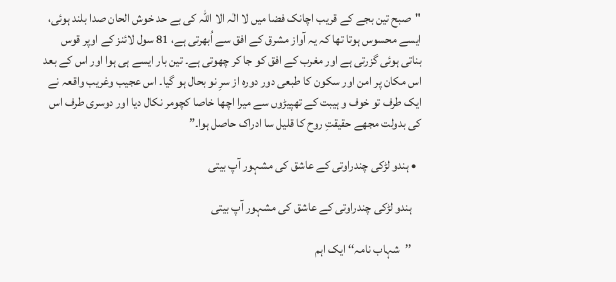"صبح تین بجے کے قریب اچانک فضا میں لا الٰہ الا اللہ کی بے حد خوش الحان صدا بلند ہوئی، ایسے محسوس ہوتا تھا کہ یہ آواز مشرق کے افق سے اُبھرتی ہے، 81 سول لائنز کے اوپر قوس بناتی ہوئی گزرتی ہے اور مغرب کے افق کو جا کر چھوتی ہے۔ تین بار ایسے ہی ہوا اور اس کے بعد اس مکان پر امن اور سکون کا طبعی دور دورہ از سرِ نو بحال ہو گیا۔ اس عجیب وغریب واقعہ نے ایک طرف تو خوف و ہیبت کے تھپیڑوں سے میرا اچھا خاصا کچومر نکال دیا اور دوسری طرف اس کی بدولت مجھے حقیقتِ روح کا قلیل سا ادراک حاصل ہوا۔”

  • ہندو لڑکی چندراوتی کے عاشق کی مشہور آپ بیتی

    ہندو لڑکی چندراوتی کے عاشق کی مشہور آپ بیتی

    ’’شہاب نامہ‘‘ ایک اہم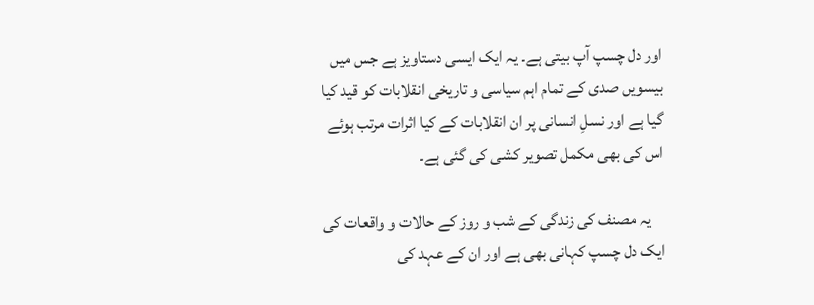اور دل چسپ آپ بیتی ہے۔ یہ ایک ایسی دستاویز ہے جس میں بیسویں صدی کے تمام اہم سیاسی و تاریخی انقلابات کو قید کیا گیا ہے اور نسلِ انسانی پر ان انقلابات کے کیا اثرات مرتب ہوئے اس کی بھی مکمل تصویر کشی کی گئی ہے۔

    یہ مصنف کی زندگی کے شب و روز کے حالات و واقعات کی ایک دل چسپ کہانی بھی ہے اور ان کے عہد کی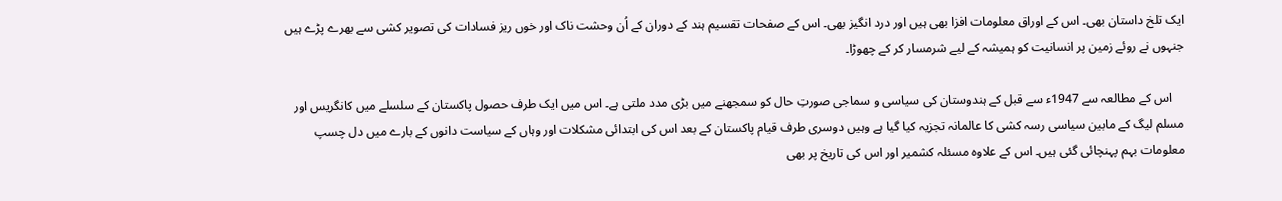ایک تلخ داستان بھی۔ اس کے اوراق معلومات افزا بھی ہیں اور درد انگیز بھی۔ اس کے صفحات تقسیم ہند کے دوران کے اُن وحشت ناک اور خوں ریز فسادات کی تصویر کشی سے بھرے پڑے ہیں جنہوں نے روئے زمین پر انسانیت کو ہمیشہ کے لیے شرمسار کر کے چھوڑا۔

    اس کے مطالعہ سے 1947ء سے قبل کے ہندوستان کی سیاسی و سماجی صورتِ حال کو سمجھنے میں بڑی مدد ملتی ہے۔ اس میں ایک طرف حصول پاکستان کے سلسلے میں کانگریس اور مسلم لیگ کے مابین سیاسی رسہ کشی کا عالمانہ تجزیہ کیا گیا ہے وہیں دوسری طرف قیام پاکستان کے بعد اس کی ابتدائی مشکلات اور وہاں کے سیاست دانوں کے بارے میں دل چسپ معلومات بہم پہنچائی گئی ہیں۔ اس کے علاوہ مسئلہ کشمیر اور اس کی تاریخ پر بھی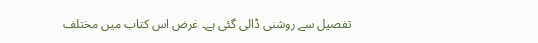تفصیل سے روشنی ڈالی گئی ہے۔ غرض اس کتاب میں مختلف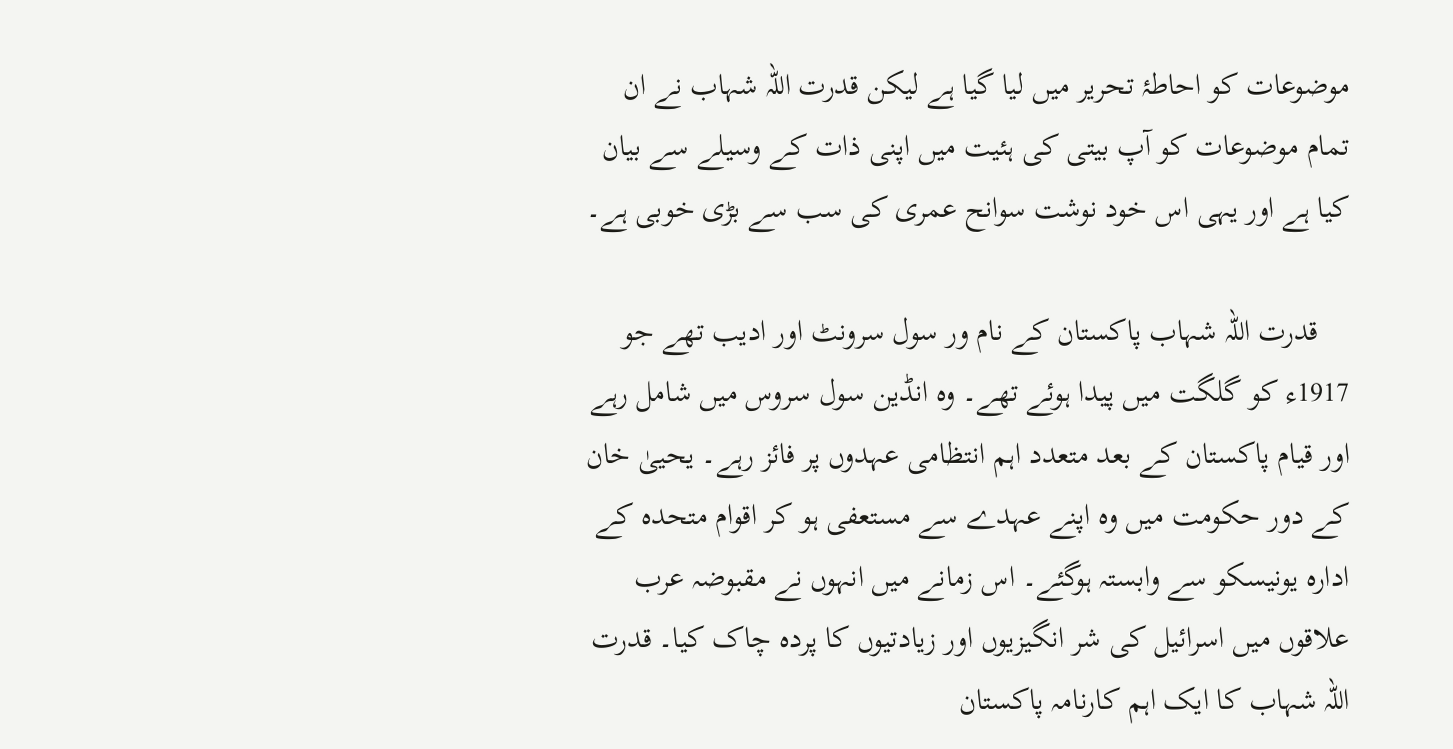موضوعات کو احاطۂ تحریر میں لیا گیا ہے لیکن قدرت اللہ شہاب نے ان تمام موضوعات کو آپ بیتی کی ہئیت میں اپنی ذات کے وسیلے سے بیان کیا ہے اور یہی اس خود نوشت سوانح عمری کی سب سے بڑی خوبی ہے۔

    قدرت اللہ شہاب پاکستان کے نام ور سول سرونٹ اور ادیب تھے جو 1917ء کو گلگت میں پیدا ہوئے تھے۔ وہ انڈین سول سروس میں شامل رہے اور قیام پاکستان کے بعد متعدد اہم انتظامی عہدوں پر فائز رہے۔ یحییٰ خان کے دور حکومت میں وہ اپنے عہدے سے مستعفی ہو کر اقوام متحدہ کے ادارہ یونیسکو سے وابستہ ہوگئے۔ اس زمانے میں انہوں نے مقبوضہ عرب علاقوں میں اسرائیل کی شر انگیزیوں اور زیادتیوں کا پردہ چاک کیا۔ قدرت اللہ شہاب کا ایک اہم کارنامہ پاکستان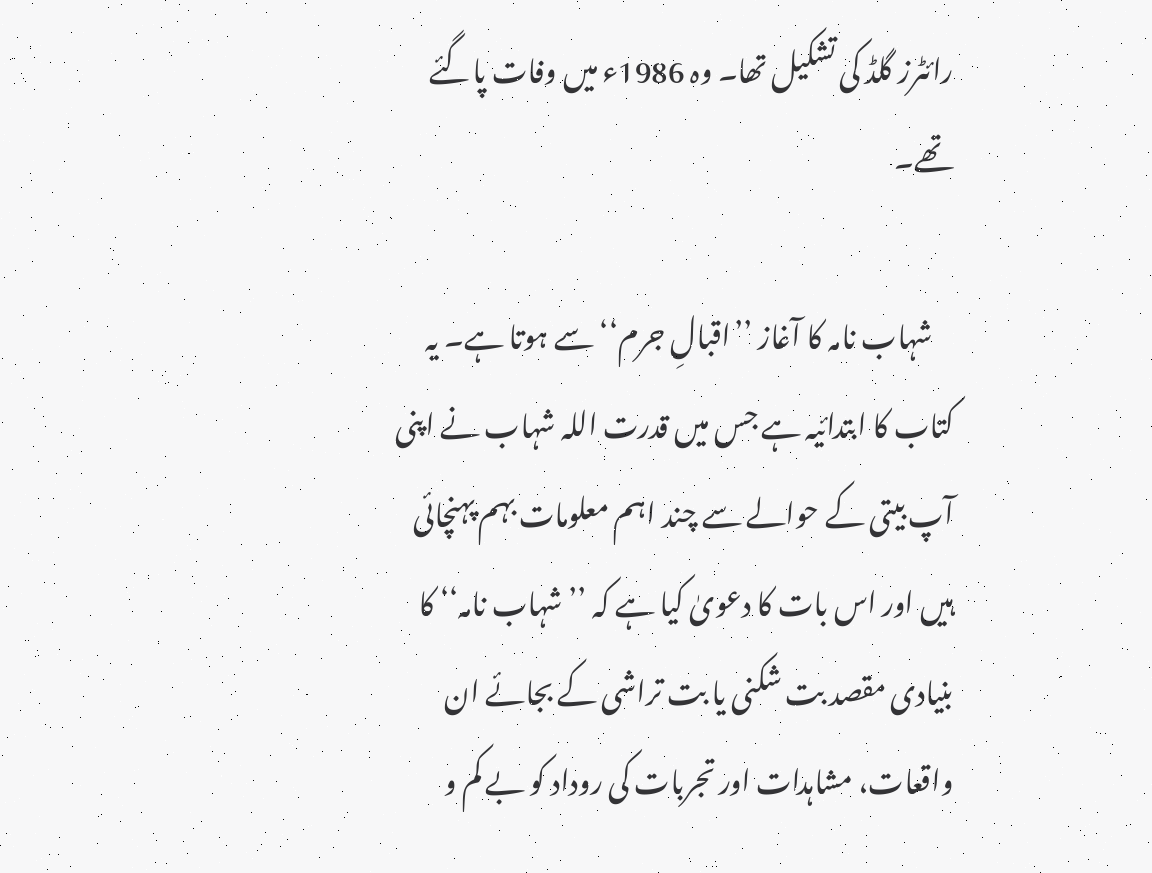رائٹرز گلڈ کی تشکیل تھا۔ وہ 1986ء میں وفات پاگئے تھے۔

    شہاب نامہ کا آغاز ’’اقبالِ جرم‘‘ سے ہوتا ہے۔ یہ کتاب کا ابتدائیہ ہے جس میں قدرت اللہ شہاب نے اپنی آپ بیتی کے حوالے سے چند اہم معلومات بہم پہنچائی ہیں اور اس بات کا دعویٰ کیا ہے کہ ’’شہاب نامہ‘‘ کا بنیادی مقصد بت شکنی یا بت تراشی کے بجائے ان واقعات، مشاہدات اور تجربات کی روداد کو بے کم و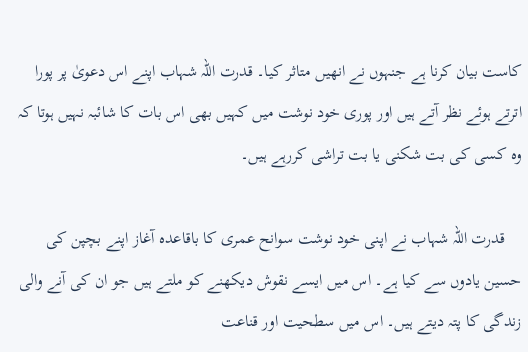کاست بیان کرنا ہے جنہوں نے انھیں متاثر کیا۔ قدرت اللہ شہاب اپنے اس دعویٰ پر پورا اترتے ہوئے نظر آتے ہیں اور پوری خود نوشت میں کہیں بھی اس بات کا شائبہ نہیں ہوتا کہ وہ کسی کی بت شکنی یا بت تراشی کررہے ہیں۔

    قدرت اللہ شہاب نے اپنی خود نوشت سوانح عمری کا باقاعدہ آغاز اپنے بچپن کی حسین یادوں سے کیا ہے۔ اس میں ایسے نقوش دیکھنے کو ملتے ہیں جو ان کی آنے والی زندگی کا پتہ دیتے ہیں۔ اس میں سطحیت اور قناعت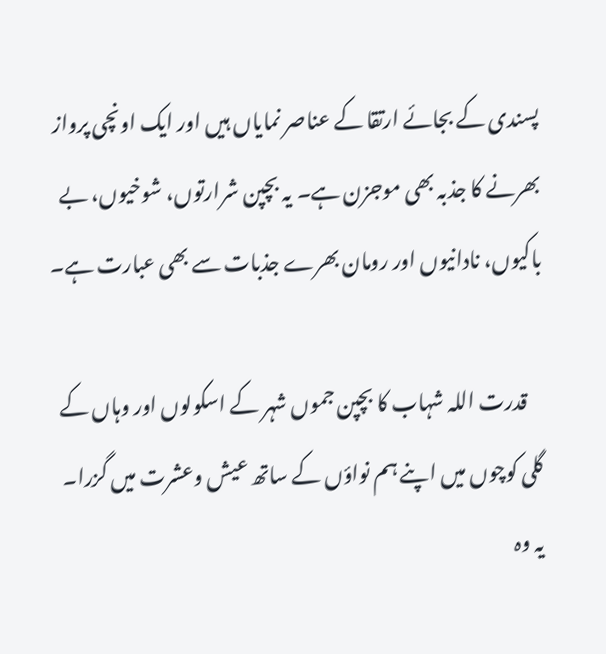پسندی کے بجائے ارتقا کے عناصر نمایاں ہیں اور ایک اونچی پرواز بھرنے کا جذبہ بھی موجزن ہے۔ یہ بچپن شرارتوں، شوخیوں، بے باکیوں، نادانیوں اور رومان بھرے جذبات سے بھی عبارت ہے۔

    قدرت اللہ شہاب کا بچپن جموں شہر کے اسکولوں اور وہاں کے گلی کوچوں میں اپنے ہم نواؤں کے ساتھ عیش وعشرت میں گزرا۔ یہ وہ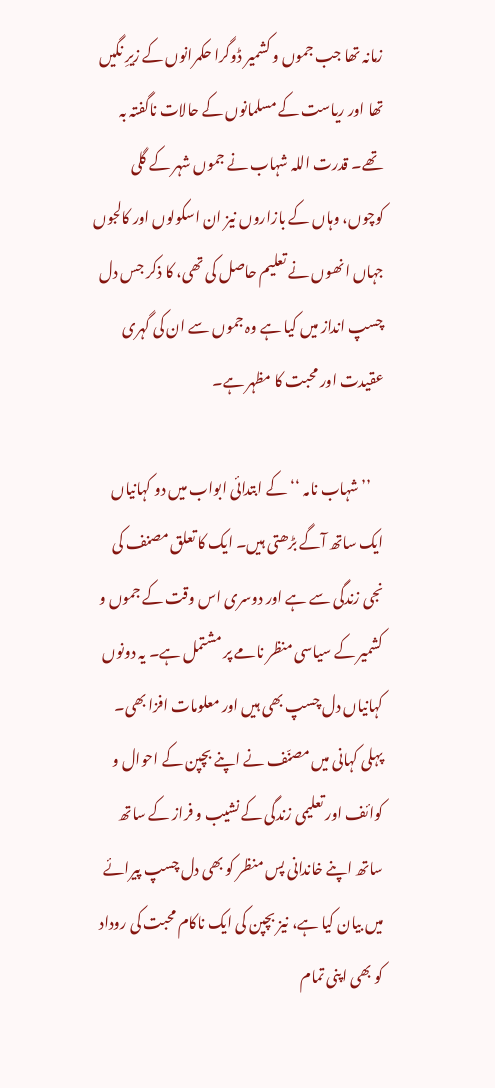زمانہ تھا جب جموں و کشمیر ڈوگرا حکمرانوں کے زیرِ نگیں تھا اور ریاست کے مسلمانوں کے حالات ناگفتہ بہ تھے۔ قدرت اللہ شہاب نے جموں شہر کے گلی کوچوں، وہاں کے بازاروں نیز ان اسکولوں اور کالجوں جہاں انھوں نے تعلیم حاصل کی تھی، کا ذکر جس دل چسپ انداز میں کیا ہے وہ جموں سے ان کی گہری عقیدت اور محبت کا مظہر ہے۔

    ’’شہاب نامہ ‘‘ کے ابتدائی ابواب میں دو کہانیاں ایک ساتھ آگے بڑھتی ہیں۔ ایک کا تعلق مصنف کی نجی زندگی سے ہے اور دوسری اس وقت کے جموں و کشمیر کے سیاسی منظر نامے پر مشتمل ہے۔ یہ دونوں کہانیاں دل چسپ بھی ہیں اور معلومات افزا بھی۔ پہلی کہانی میں مصنّف نے اپنے بچپن کے احوال و کوائف اور تعلیمی زندگی کے نشیب و فراز کے ساتھ ساتھ اپنے خاندانی پس منظر کو بھی دل چسپ پیرائے میں بیان کیا ہے، نیز بچپن کی ایک ناکام محبت کی روداد کو بھی اپنی تمام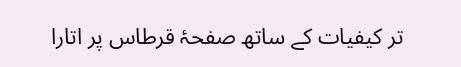تر کیفیات کے ساتھ صفحۂ قرطاس پر اتارا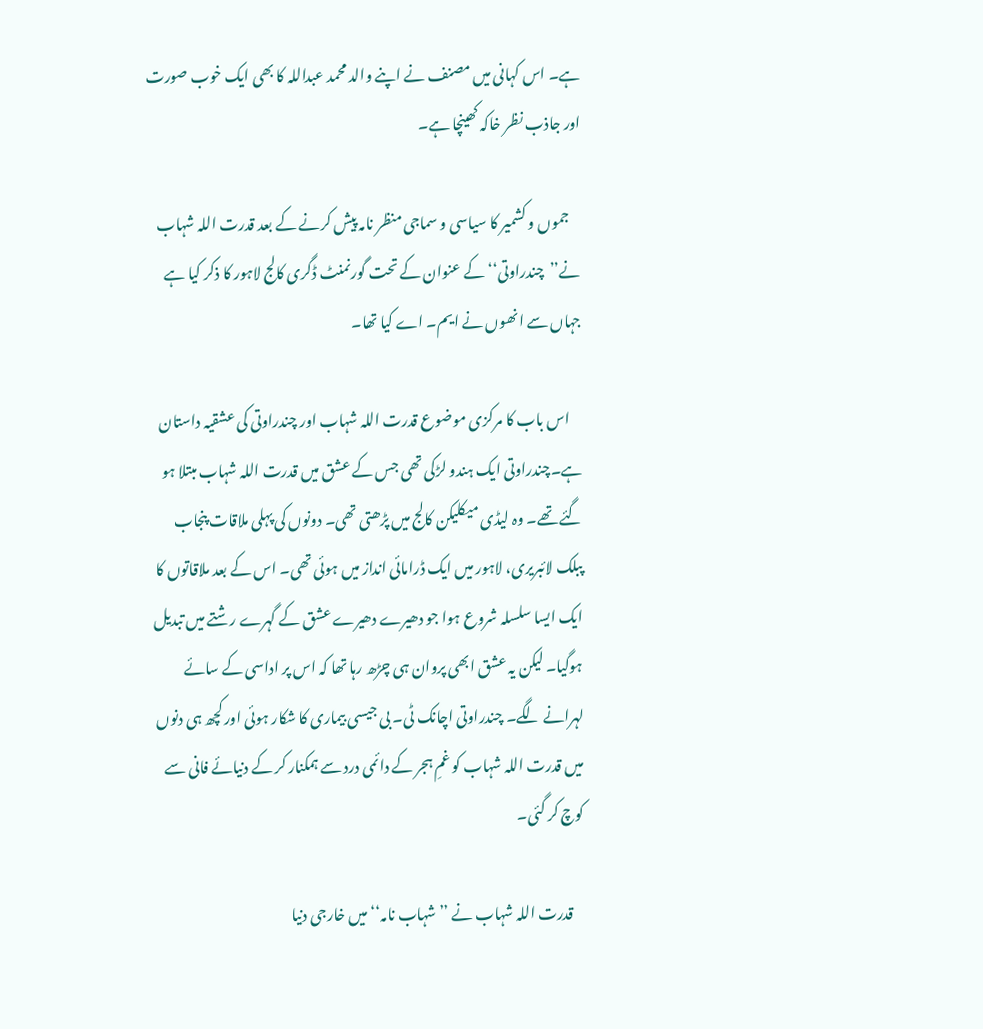ہے۔ اس کہانی میں مصنف نے اپنے والد محمد عبداللہ کا بھی ایک خوب صورت اور جاذب نظر خاکہ کھینچا ہے۔

    جموں و کشمیر کا سیاسی و سماجی منظر نامہ پیش کرنے کے بعد قدرت اللہ شہاب نے’’چندراوتی‘‘ کے عنوان کے تحت گورنمنٹ ڈگری کالج لاہور کا ذکر کیا ہے جہاں سے انھوں نے ایم۔ اے کیا تھا۔

    اس باب کا مرکزی موضوع قدرت اللہ شہاب اور چندراوتی کی عشقیہ داستان ہے۔چندراوتی ایک ہندو لڑکی تھی جس کے عشق میں قدرت اللہ شہاب مبتلا ہو گئے تھے۔ وہ لیڈی میکلیکن کالج میں پڑھتی تھی۔ دونوں کی پہلی ملاقات پنجاب پبلک لائبریری، لاہور میں ایک ڈرامائی انداز میں ہوئی تھی۔ اس کے بعد ملاقاتوں کا ایک ایسا سلسلہ شروع ہوا جو دھیرے دھیرے عشق کے گہرے رشتے میں تبدیل ہوگیا۔ لیکن یہ عشق ابھی پروان ہی چڑھ رہا تھا کہ اس پر اداسی کے سائے لہرانے لگے۔ چندراوتی اچانک ٹی۔ بی جیسی بیماری کا شکار ہوئی اور کچھ ہی دنوں میں قدرت اللہ شہاب کو غمِ ہجر کے دائمی درد سے ہمکنار کر کے دنیائے فانی سے کوچ کر گئی۔

    قدرت اللہ شہاب نے ’’شہاب نامہ‘‘ میں خارجی دنیا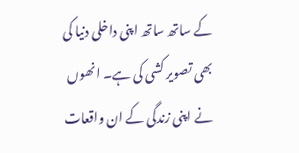کے ساتھ ساتھ اپنی داخلی دنیا کی بھی تصویر کشی کی ہے۔ انھوں نے اپنی زندگی کے ان واقعات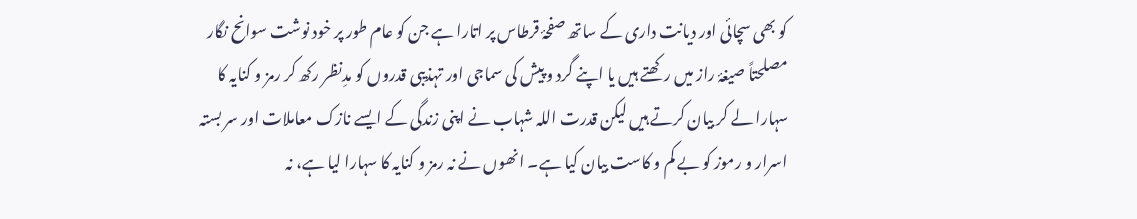کو بھی سچائی اور دیانت داری کے ساتھ صفحۂ قرطاس پر اتارا ہے جن کو عام طور پر خود نوشت سوانح نگار مصلحتاً صیغۂ راز میں رکھتے ہیں یا اپنے گرد و پیش کی سماجی اور تہذیبی قدروں کو مدِنظر رکھ کر رمز و کنایہ کا سہارا لے کر بیان کرتے ہیں لیکن قدرت اللہ شہاب نے اپنی زندگی کے ایسے نازک معاملات اور سر بستہ اسرار و رموز کو بے کم و کاست بیان کیا ہے۔ انھوں نے نہ رمز و کنایہ کا سہارا لیا ہے، نہ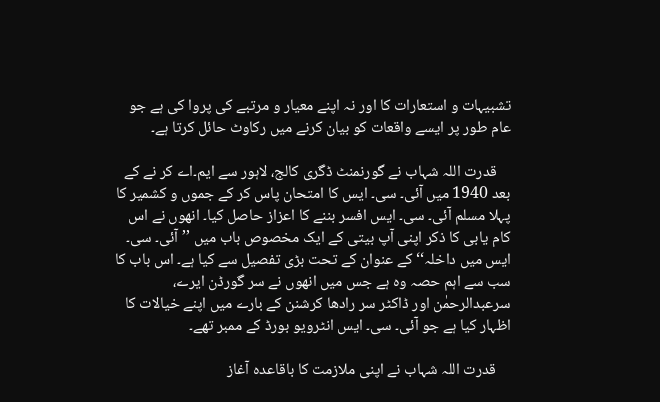تشبیہات و استعارات کا اور نہ اپنے معیار و مرتبے کی پروا کی ہے جو عام طور پر ایسے واقعات کو بیان کرنے میں رکاوٹ حائل کرتا ہے۔

    قدرت اللہ شہاب نے گورنمنٹ ڈگری کالج، لاہور سے ایم۔اے کر نے کے بعد 1940 میں آئی۔ سی۔ ایس کا امتحان پاس کر کے جموں و کشمیر کا پہلا مسلم آئی۔ سی۔ ایس افسر بننے کا اعزاز حاصل کیا۔ انھوں نے اس کام یابی کا ذکر اپنی آپ بیتی کے ایک مخصوص باب میں ’’آئی۔ سی۔ ایس میں داخلہ‘‘ کے عنوان کے تحت بڑی تفصیل سے کیا ہے۔ اس باب کا سب سے اہم حصہ وہ ہے جس میں انھوں نے سر گورڈن ایرے، سرعبدالرحمٰن اور ڈاکٹر سر رادھا کرشنن کے بارے میں اپنے خیالات کا اظہار کیا ہے جو آئی۔ سی۔ ایس انٹرویو بورڈ کے ممبر تھے۔

    قدرت اللہ شہاب نے اپنی ملازمت کا باقاعدہ آغاز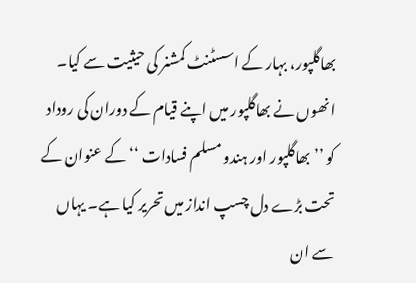بھاگلپور، بہار کے اسسٹنٹ کمشنر کی حیثیت سے کیا۔ انھوں نے بھاگلپور میں اپنے قیام کے دوران کی روداد کو ’’بھاگلپور اور ہندو مسلم فسادات ‘‘ کے عنوان کے تحت بڑے دل چسپ انداز میں تحریر کیا ہے۔ یہاں سے ان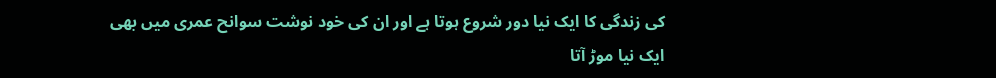کی زندگی کا ایک نیا دور شروع ہوتا ہے اور ان کی خود نوشت سوانح عمری میں بھی ایک نیا موڑ آتا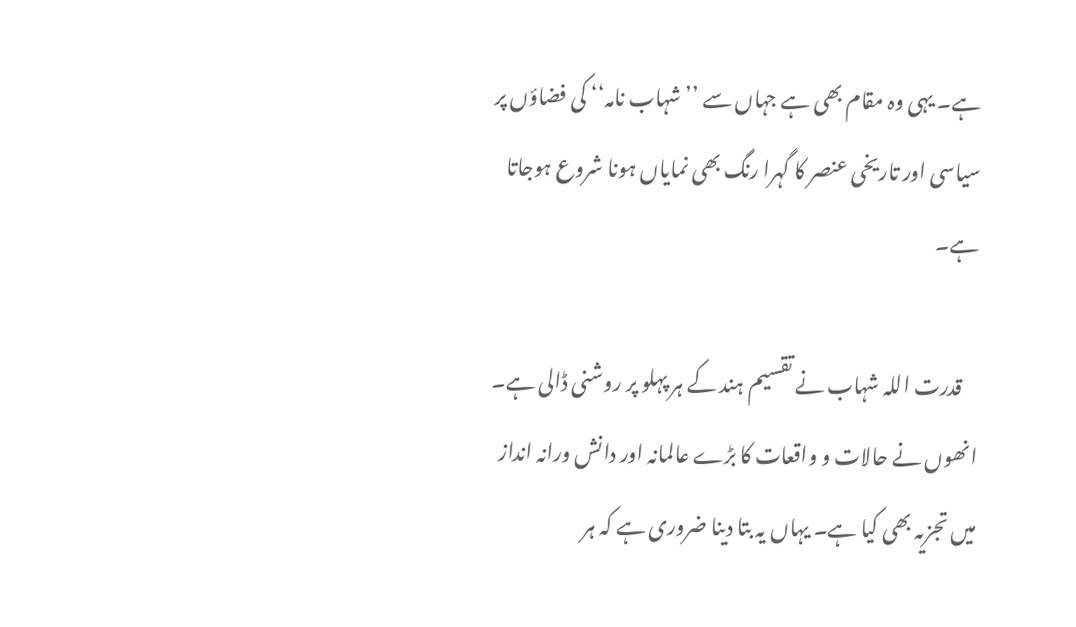ہے۔ یہی وہ مقام بھی ہے جہاں سے ’’شہاب نامہ‘‘ کی فضاؤں پر سیاسی اور تاریخی عنصر کا گہرا رنگ بھی نمایاں ہونا شروع ہوجاتا ہے۔

    قدرت اللہ شہاب نے تقسیم ہند کے ہر پہلو پر روشنی ڈالی ہے۔ انھوں نے حالات و واقعات کا بڑے عالمانہ اور دانش ورانہ انداز میں تجزیہ بھی کیا ہے۔ یہاں یہ بتا دینا ضروری ہے کہ ہر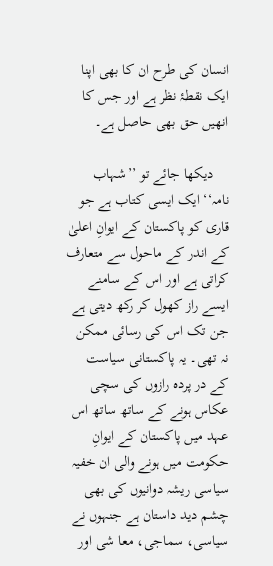انسان کی طرح ان کا بھی اپنا ایک نقطۂ نظر ہے اور جس کا انھیں حق بھی حاصل ہے۔

    دیکھا جائے تو ’’شہاب نامہ‘‘ ایک ایسی کتاب ہے جو قاری کو پاکستان کے ایوانِ اعلیٰ کے اندر کے ماحول سے متعارف کراتی ہے اور اس کے سامنے ایسے راز کھول کر رکھ دیتی ہے جن تک اس کی رسائی ممکن نہ تھی۔ یہ پاکستانی سیاست کے در پردہ رازوں کی سچی عکاس ہونے کے ساتھ ساتھ اس عہد میں پاکستان کے ایوانِ حکومت میں ہونے والی ان خفیہ سیاسی ریشہ دوانیوں کی بھی چشم دید داستان ہے جنہوں نے سیاسی، سماجی، معا شی اور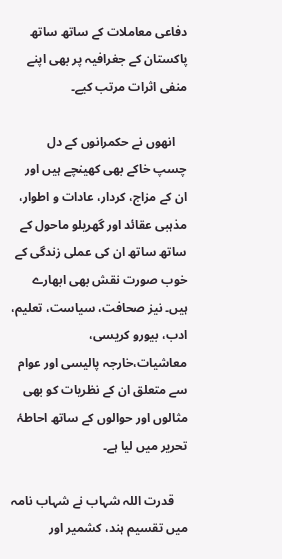دفاعی معاملات کے ساتھ ساتھ پاکستان کے جغرافیہ پر بھی اپنے منفی اثرات مرتب کیے۔

    انھوں نے حکمرانوں کے دل چسپ خاکے بھی کھینچے ہیں اور ان کے مزاج، کردار، عادات و اطوار، مذہبی عقائد اور گھریلو ماحول کے ساتھ ساتھ ان کی عملی زندگی کے خوب صورت نقش بھی ابھارے ہیں۔ نیز صحافت، سیاست، تعلیم، ادب، بیورو کریسی، معاشیات،خارجہ پالیسی اور عوام سے متعلق ان کے نظریات کو بھی مثالوں اور حوالوں کے ساتھ احاطۂ تحریر میں لیا ہے۔

    قدرت اللہ شہاب نے شہاب نامہ میں تقسیم ہند، کشمیر اور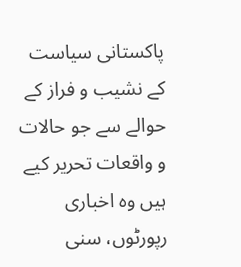پاکستانی سیاست کے نشیب و فراز کے حوالے سے جو حالات و واقعات تحریر کیے ہیں وہ اخباری رپورٹوں، سنی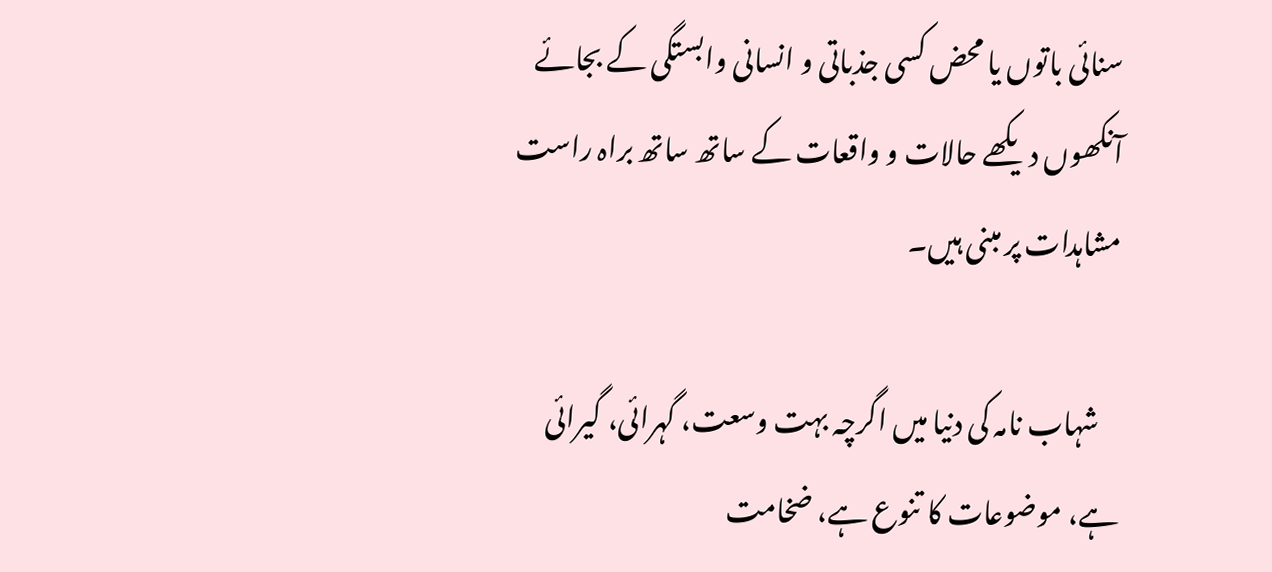سنائی باتوں یا محض کسی جذباتی و انسانی وابستگی کے بجائے آنکھوں دیکھے حالات و واقعات کے ساتھ ساتھ براہ راست مشاہدات پر مبنی ہیں۔

    شہاب نامہ کی دنیا میں اگرچہ بہت وسعت، گہرائی، گیرائی ہے، موضوعات کا تنوع ہے، ضخامت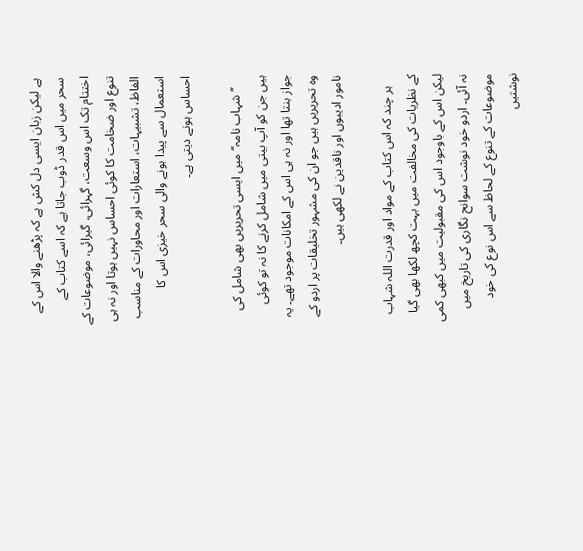ہے لیکن زبان ایسی دل کش ہے کہ پڑھنے والا اس کے سحر میں اس قدر ڈوب جاتا ہے کہ اسے کتاب کے اختتام تک اس وسعت، گہرائی، گیرائی، موضوعات کے تنوع اور ضخامت کا کوئی احساس نہیں ہوتا اور نہ ہی الفاظ، تشبیہات، استعارات اور محاورات کے مناسب استعمال سے پیدا ہونے والی سحر خیزی اس کا احساس ہونے دیتی ہے۔

    ’’شہاب نامہ‘‘ میں ایسی تحریریں بھی شامل کی ہیں جن کو آپ بیتی میں شامل کرنے کا نہ تو کوئی جواز بنتا تھا اور نہ ہی اس کے امکانات موجود تھے۔ یہ وہ تحریریں ہیں جو ان کی مشہور تخلیقات پر اردو کے نامور ادیبوں اور ناقدین نے لکھی ہیں۔

    ہر چند کہ اس کتاب کے مواد اور قدرت اللہ شہاب کے نظریات کی مخالفت میں بہت کچھ لکھا بھی گیا لیکن اس کے باوجود اس کی مقبولیت میں کبھی کمی نہ آئی۔ اردو خود نوشت سوانح نگاری کی تاریخ میں موضوعات کے تنوع کے لحاظ سے اس نوع کی خود نوشتیں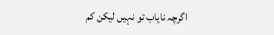اگرچہ نایاب تو نہیں لیکن کم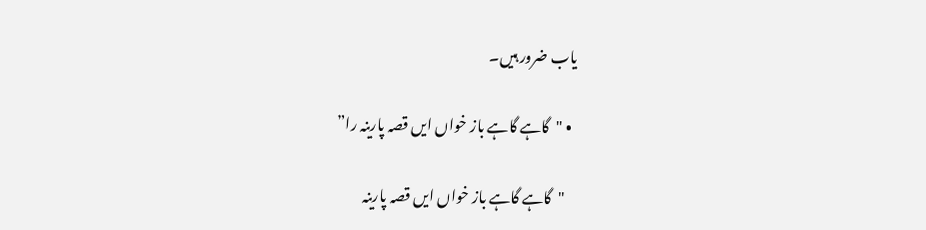یاب ضرور ہیں۔

  • "گاہے گاہے باز خواں ایں قصہ پارینہ را”

    "گاہے گاہے باز خواں ایں قصہ پارینہ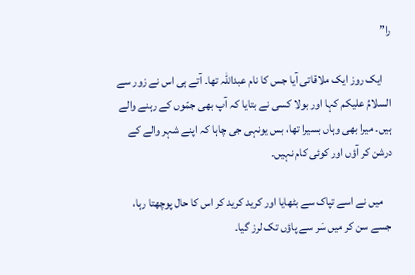را”

    ایک روز ایک ملاقاتی آیا جس کا نام عبداللہ تھا۔ آتے ہی اس نے زور سے السلامُ علیکم کہا اور بولا کسی نے بتایا کہ آپ بھی جمّوں کے رہنے والے ہیں۔ میرا بھی وہاں بسیرا تھا، بس یونہی جی چاہا کہ اپنے شہر والے کے درشن کر آؤں اور کوئی کام نہیں۔

    میں نے اسے تپاک سے بٹھایا اور کرید کرید کر اس کا حال پوچھتا رہا، جسے سن کر میں سَر سے پاؤں تک لرز گیا۔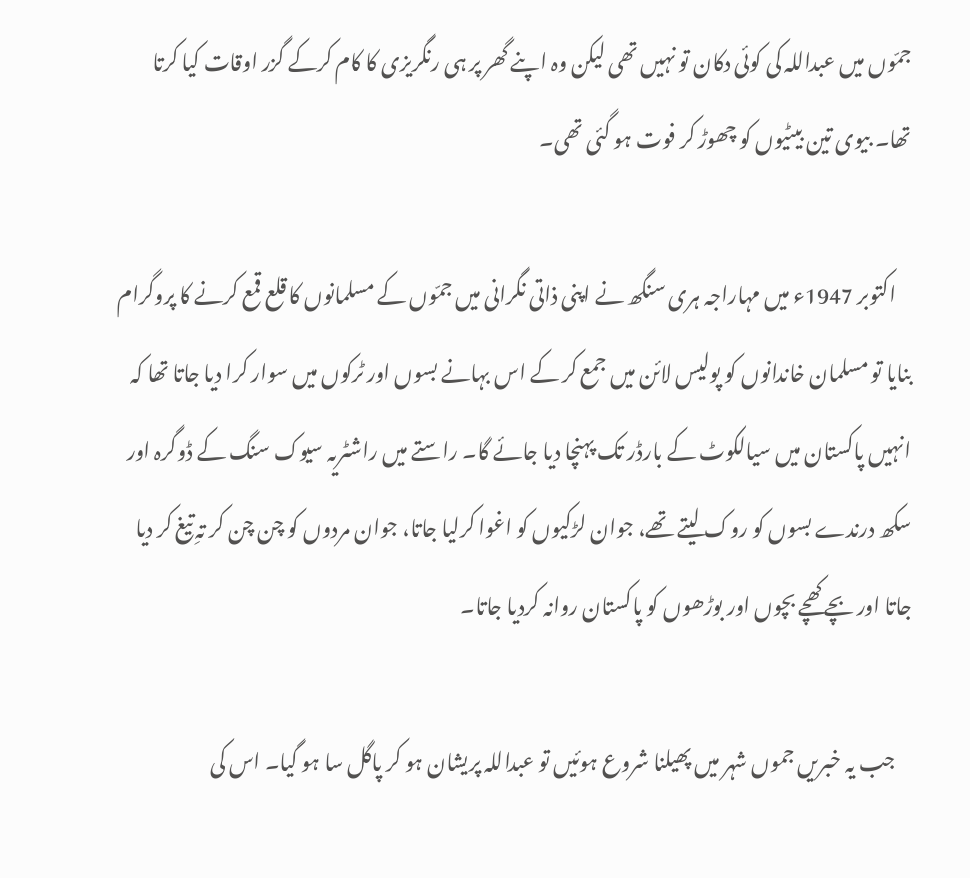جمّوں میں عبداللہ کی کوئی دکان تو نہیں تھی لیکن وہ اپنے گھر پر ہی رنگریزی کا کام کرکے گزر اوقات کیا کرتا تھا۔ بیوی تین بیٹیوں کو چھوڑ کر فوت ہو گئی تھی۔

    اکتوبر 1947ء میں مہاراجہ ہری سنگھ نے اپنی ذاتی نگرانی میں جمّوں کے مسلمانوں کا قلع قمع کرنے کا پروگرام بنایا تو مسلمان خاندانوں کو پولیس لائن میں جمع کر کے اس بہانے بسوں اور ٹرکوں میں سوار کرا دیا جاتا تھا کہ انہیں پاکستان میں سیالکوٹ کے بارڈر تک پہنچا دیا جائے گا۔ راستے میں راشٹریہ سیوک سنگ کے ڈوگرہ اور سکھ درندے بسوں کو روک لیتے تھے، جوان لڑکیوں کو اغوا کرلیا جاتا، جوان مردوں کو چن چن کر تہِ تیغ کر دیا جاتا اور بچے کھچے بچوں اور بوڑھوں کو پاکستان روانہ کردیا جاتا۔

    جب یہ خبریں جموں شہر میں پھیلنا شروع ہوئیں تو عبداللہ پریشان ہو کر پاگل سا ہو گیا۔ اس کی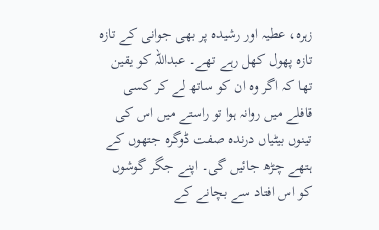زہرہ، عطیہ اور رشیدہ پر بھی جوانی کے تازہ تازہ پھول کھل رہے تھے۔ عبداللہ کو یقین تھا کہ اگر وہ ان کو ساتھ لے کر کسی قافلے میں روانہ ہوا تو راستے میں اس کی تینوں بیٹیاں درندہ صفت ڈوگرہ جتھوں کے ہتھے چڑھ جائیں گی۔ اپنے جگر گوشوں کو اس افتاد سے بچانے کے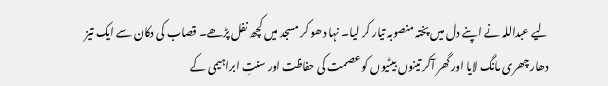لیے عبداللہ نے اپنے دل میں پختہ منصوبہ تیار کر لیا۔ نہا دھو کر مسجد میں کچھ نفل پڑھے۔ قصاب کی دکان سے ایک تیز دھار چھری مانگ لایا اور گھر آکر تینوں بیٹیوں کو عصمت کی حفاظت اور سنتِ ابراہیمی کے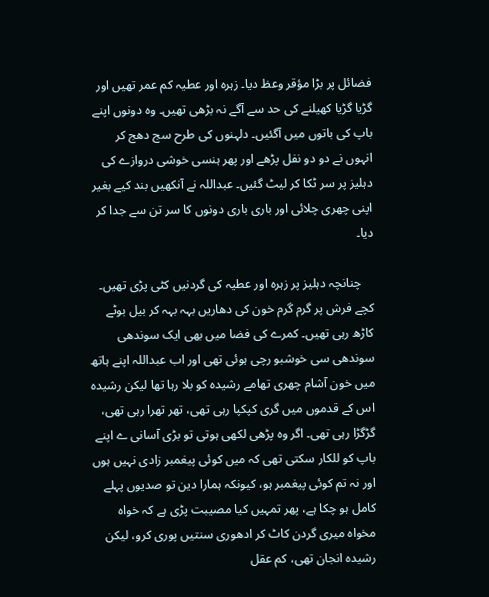فضائل پر بڑا مؤقر وعظ دیا۔ زہرہ اور عطیہ کم عمر تھیں اور گڑیا گڑیا کھیلنے کی حد سے آگے نہ بڑھی تھیں۔ وہ دونوں اپنے باپ کی باتوں میں آگئیں۔ دلہنوں کی طرح سج دھج کر انہوں نے دو دو نفل پڑھے اور پھر ہنسی خوشی دروازے کی دہلیز پر سر ٹکا کر لیٹ گئیں۔ عبداللہ نے آنکھیں بند کیے بغیر اپنی چھری چلائی اور باری باری دونوں کا سر تن سے جدا کر دیا۔

    چنانچہ دہلیز پر زہرہ اور عطیہ کی گردنیں کٹی پڑی تھیں۔ کچے فرش پر گرم گرم خون کی دھاریں بہہ بہہ کر بیل بوٹے کاڑھ رہی تھیں۔ کمرے کی فضا میں بھی ایک سوندھی سوندھی سی خوشبو رچی ہوئی تھی اور اب عبداللہ اپنے ہاتھ میں خون آشام چھری تھامے رشیدہ کو بلا رہا تھا لیکن رشیدہ اس کے قدموں میں گری کپکپا رہی تھی، تھر تھرا رہی تھی، گڑگڑا رہی تھی۔ اگر وہ پڑھی لکھی ہوتی تو بڑی آسانی ے اپنے باپ کو للکار سکتی تھی کہ میں کوئی پیغمبر زادی نہیں ہوں اور نہ تم کوئی پیغمبر ہو، کیونکہ ہمارا دین تو صدیوں پہلے کامل ہو چکا ہے، پھر تمہیں کیا مصیبت پڑی ہے کہ خواہ مخواہ میری گردن کاٹ کر ادھوری سنتیں پوری کرو، لیکن رشیدہ انجان تھی، کم عقل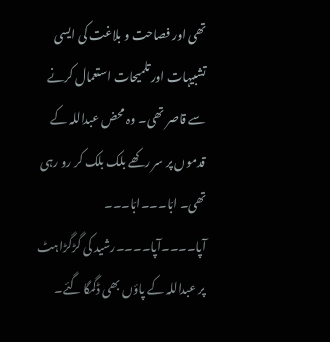تھی اور فصاحت و بلاغت کی ایسی تشبیہات اور تلمیحات استعمال کرنے سے قاصر تھی۔ وہ محض عبداللہ کے قدموں پر سر رکھے بلک بلک کر رو رہی تھی۔ ابّا۔۔۔ابّا۔۔۔ آپا۔۔۔۔آپا۔۔۔۔رشید کی گڑگڑاہٹ پر عبداللہ کے پاؤں بھی ڈگمگا گئے۔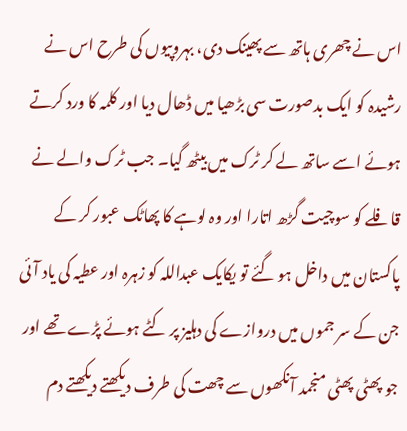اس نے چھری ہاتھ سے پھینک دی، بہروپیوں کی طرح اس نے رشیدہ کو ایک بدصورت سی بڑھیا میں ڈھال دیا اور کلمہ کا ورد کرتے ہوئے اسے ساتھ لے کر ٹرک میں بیٹھ گیا۔ جب ٹرک والے نے قافلے کو سوچیت گڑھ اتارا اور وہ لوہے کا پھاٹک عبور کر کے پاکستان میں داخل ہو گئے تو یکایک عبداللہ کو زہرہ اور عطیہ کی یاد آئی جن کے سر جموں میں دروازے کی دہلیز پر کٹے ہوئے پڑے تھے اور جو پھٹی پھٹی منجمد آنکھوں سے چھت کی طرف دیکھتے دیکھتے دم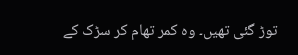توڑ گئی تھیں۔ وہ کمر تھام کر سڑک کے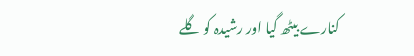کنارے بیٹھ گیا اور رشیدہ کو گلے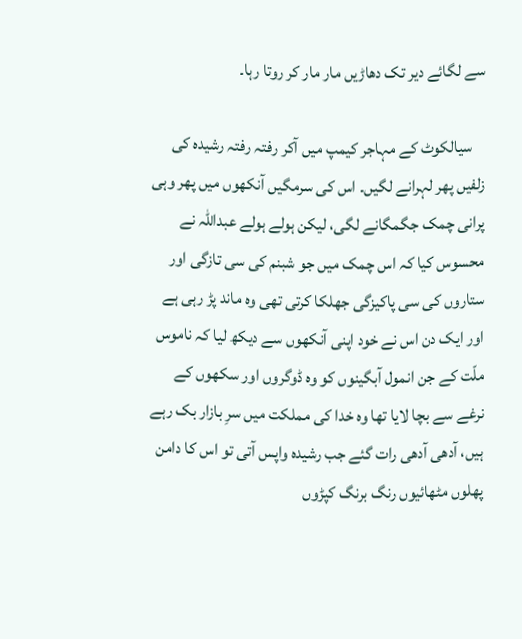سے لگائے دیر تک دھاڑیں مار مار کر روتا رہا۔

    سیالکوٹ کے مہاجر کیمپ میں آکر رفتہ رفتہ رشیدہ کی زلفیں پھر لہرانے لگیں۔ اس کی سرمگیں آنکھوں میں پھر وہی پرانی چمک جگمگانے لگی، لیکن ہولے ہولے عبداللہ نے محسوس کیا کہ اس چمک میں جو شبنم کی سی تازگی اور ستاروں کی سی پاکیزگی جھلکا کرتی تھی وہ ماند پڑ رہی ہے اور ایک دن اس نے خود اپنی آنکھوں سے دیکھ لیا کہ ناموس ملّت کے جن انمول آبگینوں کو وہ ڈوگروں اور سکھوں کے نرغے سے بچا لایا تھا وہ خدا کی مملکت میں سرِ بازار بک رہے ہیں، آدھی آدھی رات گئے جب رشیدہ واپس آتی تو اس کا دامن پھلوں مٹھائیوں رنگ برنگ کپڑوں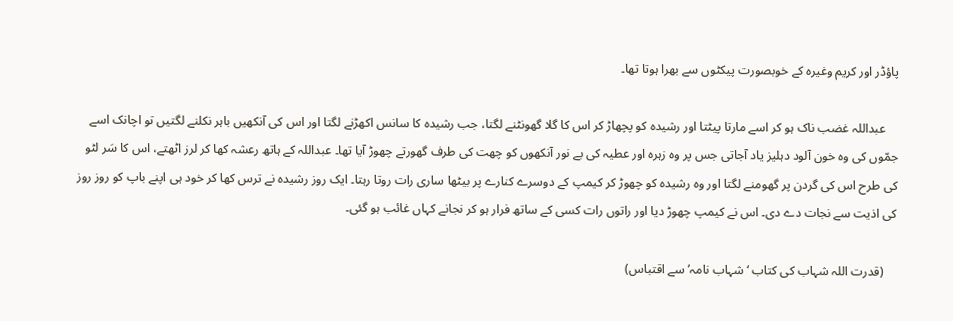پاؤڈر اور کریم وغیرہ کے خوبصورت پیکٹوں سے بھرا ہوتا تھا۔

    عبداللہ غضب ناک ہو کر اسے مارتا پیٹتا اور رشیدہ کو پچھاڑ کر اس کا گلا گھونٹنے لگتا، جب رشیدہ کا سانس اکھڑنے لگتا اور اس کی آنکھیں باہر نکلنے لگتیں تو اچانک اسے جمّوں کی وہ خون آلود دہلیز یاد آجاتی جس پر وہ زہرہ اور عطیہ کی بے نور آنکھوں کو چھت کی طرف گھورتے چھوڑ آیا تھا۔ عبداللہ کے ہاتھ رعشہ کھا کر لرز اٹھتے، اس کا سَر لٹو کی طرح اس کی گردن پر گھومنے لگتا اور وہ رشیدہ کو چھوڑ کر کیمپ کے دوسرے کنارے پر بیٹھا ساری رات روتا رہتا۔ ایک روز رشیدہ نے ترس کھا کر خود ہی اپنے باپ کو روز روز کی اذیت سے نجات دے دی۔ اس نے کیمپ چھوڑ دیا اور راتوں رات کسی کے ساتھ فرار ہو کر نجانے کہاں غائب ہو گئی۔

    (قدرت اللہ شہاب کی کتاب ‘شہاب نامہ’ سے اقتباس)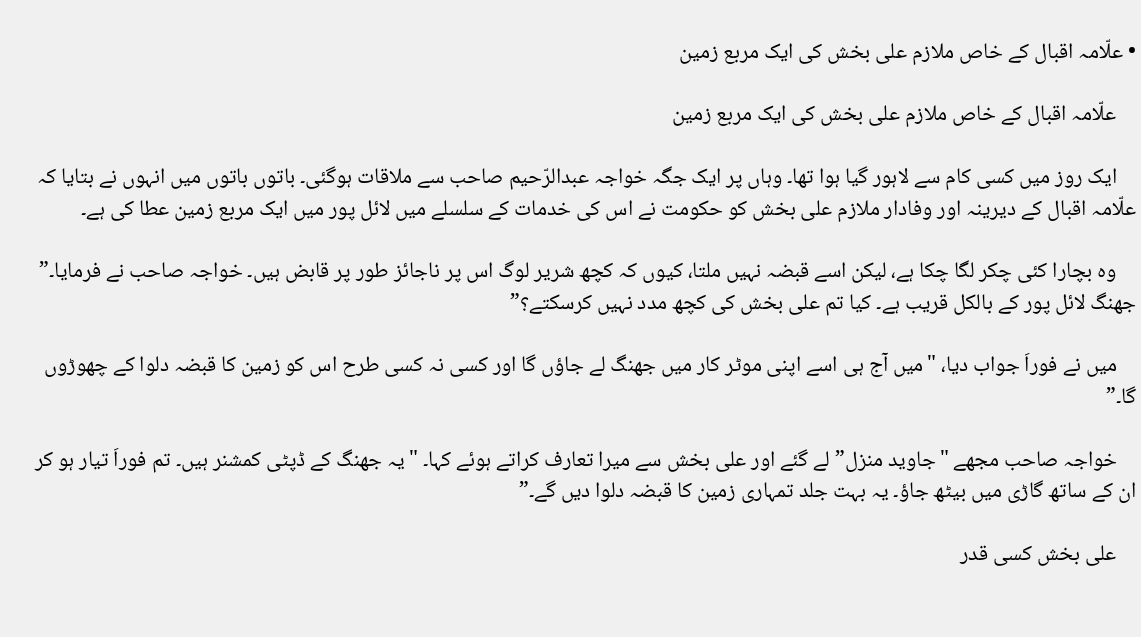• علّامہ اقبال کے خاص ملازم علی بخش کی ایک مربع زمین

    علّامہ اقبال کے خاص ملازم علی بخش کی ایک مربع زمین

    ایک روز میں کسی کام سے لاہور گیا ہوا تھا۔ وہاں پر ایک جگہ خواجہ عبدالرّحیم صاحب سے ملاقات ہوگئی۔ باتوں باتوں میں انہوں نے بتایا کہ علّامہ اقبال کے دیرینہ اور وفادار ملازم علی بخش کو حکومت نے اس کی خدمات کے سلسلے میں لائل پور میں ایک مربع زمین عطا کی ہے۔

    وہ بچارا کئی چکر لگا چکا ہے، لیکن اسے قبضہ نہیں ملتا، کیوں کہ کچھ شریر لوگ اس پر ناجائز طور پر قابض ہیں۔ خواجہ صاحب نے فرمایا۔” جھنگ لائل پور کے بالکل قریب ہے۔ کیا تم علی بخش کی کچھ مدد نہیں کرسکتے؟”

    میں نے فوراَ جواب دیا، "میں آج ہی اسے اپنی موٹر کار میں جھنگ لے جاؤں گا اور کسی نہ کسی طرح اس کو زمین کا قبضہ دلوا کے چھوڑوں گا۔”

    خواجہ صاحب مجھے "جاوید منزل” لے گئے اور علی بخش سے میرا تعارف کراتے ہوئے کہا۔ "یہ جھنگ کے ڈپٹی کمشنر ہیں۔ تم فوراَ تیار ہو کر ان کے ساتھ گاڑی میں بیٹھ جاؤ۔ یہ بہت جلد تمہاری زمین کا قبضہ دلوا دیں گے۔”

    علی بخش کسی قدر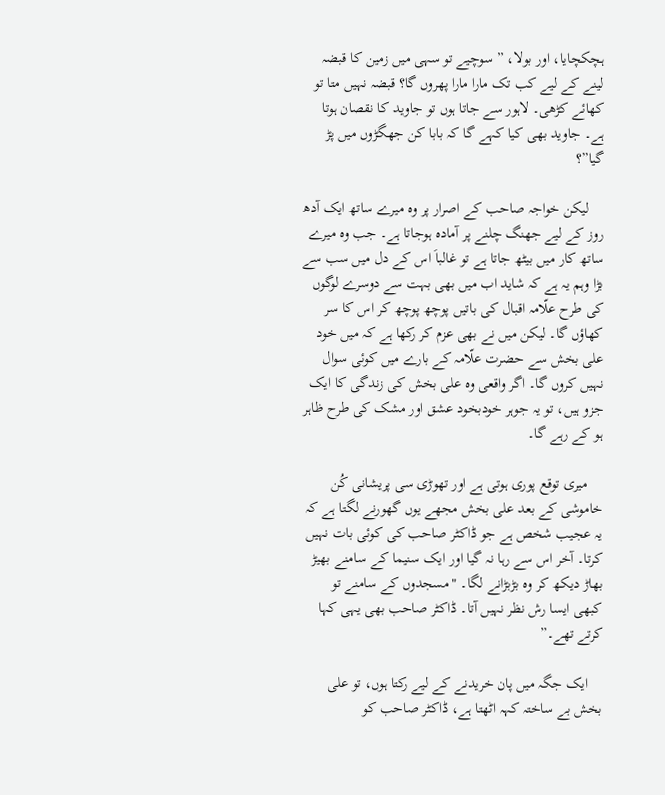ہچکچایا، اور بولا، ” سوچیے تو سہی میں زمین کا قبضہ لینے کے لیے کب تک مارا مارا پھروں گا؟ قبضہ نہیں متا تو کھائے کڑھی۔ لاہور سے جاتا ہوں تو جاوید کا نقصان ہوتا ہے۔ جاوید بھی کیا کہے گا کہ بابا کن جھگڑوں میں پڑ گیا”؟

    لیکن خواجہ صاحب کے اصرار پر وہ میرے ساتھ ایک آدھ روز کے لیے جھنگ چلنے پر آمادہ ہوجاتا ہے۔ جب وہ میرے ساتھ کار میں بیٹھ جاتا ہے تو غالباَ اس کے دل میں سب سے بڑا وہم یہ ہے کہ شاید اب میں بھی بہت سے دوسرے لوگوں کی طرح علّامہ اقبال کی باتیں پوچھ پوچھ کر اس کا سر کھاؤں گا۔ لیکن میں نے بھی عزم کر رکھا ہے کہ میں خود علی بخش سے حضرت علّامہ کے بارے میں کوئی سوال نہیں کروں گا۔ اگر واقعی وہ علی بخش کی زندگی کا ایک جزو ہیں، تو یہ جوہر خودبخود عشق اور مشک کی طرح ظاہر ہو کے رہے گا۔

    میری توقع پوری ہوتی ہے اور تھوڑی سی پریشانی کُن خاموشی کے بعد علی بخش مجھے یوں گھورنے لگتا ہے کہ یہ عجیب شخص ہے جو ڈاکٹر صاحب کی کوئی بات نہیں کرتا۔ آخر اس سے رہا نہ گیا اور ایک سنیما کے سامنے بھیڑ بھاڑ دیکھ کر وہ بڑبڑانے لگا۔ "مسجدوں کے سامنے تو کبھی ایسا رش نظر نہیں آتا۔ ڈاکٹر صاحب بھی یہی کہا کرتے تھے۔”

    ایک جگہ میں پان خریدنے کے لیے رکتا ہوں، تو علی بخش بے ساختہ کہہ اٹھتا ہے، ڈاکٹر صاحب کو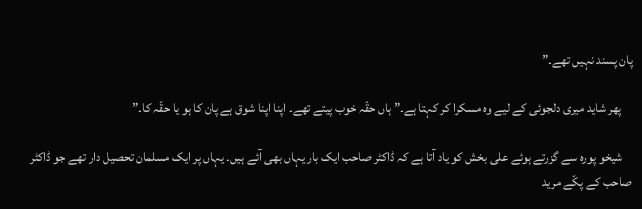پان پسند نہیں تھے۔”

    پھر شاید میری دلجوئی کے لیے وہ مسکرا کر کہتا ہے۔” ہاں حقّہ خوب پیتے تھے۔ اپنا اپنا شوق ہے پان کا ہو یا حقّہ کا۔”

    شیخو پورہ سے گزرتے ہوئے علی بخش کو یاد آتا ہے کہ ڈاکٹر صاحب ایک بار یہاں بھی آئے ہیں۔ یہاں پر ایک مسلمان تحصیل دار تھے جو ڈاکٹر صاحب کے پکّے مرید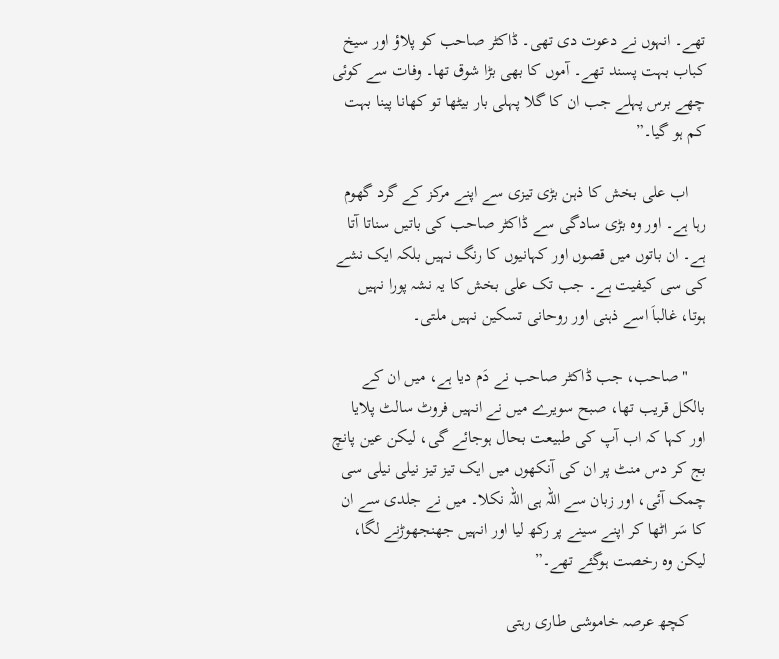تھے۔ انہوں نے دعوت دی تھی۔ ڈاکٹر صاحب کو پلاؤ اور سیخ کباب بہت پسند تھے۔ آموں کا بھی بڑا شوق تھا۔ وفات سے کوئی چھے برس پہلے جب ان کا گلا پہلی بار بیٹھا تو کھانا پینا بہت کم ہو گیا۔”

    اب علی بخش کا ذہن بڑی تیزی سے اپنے مرکز کے گرد گھوم رہا ہے۔ اور وہ بڑی سادگی سے ڈاکٹر صاحب کی باتیں سناتا آتا ہے۔ ان باتوں میں قصوں اور کہانیوں کا رنگ نہیں بلکہ ایک نشے کی سی کیفیت ہے۔ جب تک علی بخش کا یہ نشہ پورا نہیں ہوتا، غالباَ اسے ذہنی اور روحانی تسکین نہیں ملتی۔

    "صاحب، جب ڈاکٹر صاحب نے دَم دیا ہے، میں ان کے بالکل قریب تھا، صبح سویرے میں نے انہیں فروٹ سالٹ پلایا اور کہا کہ اب آپ کی طبیعت بحال ہوجائے گی، لیکن عین پانچ بج کر دس منٹ پر ان کی آنکھوں میں ایک تیز تیز نیلی نیلی سی چمک آئی، اور زبان سے اللہ ہی اللہ نکلا۔ میں نے جلدی سے ان کا سَر اٹھا کر اپنے سینے پر رکھ لیا اور انہیں جھنجھوڑنے لگا، لیکن وہ رخصت ہوگئے تھے۔”

    کچھ عرصہ خاموشی طاری رہتی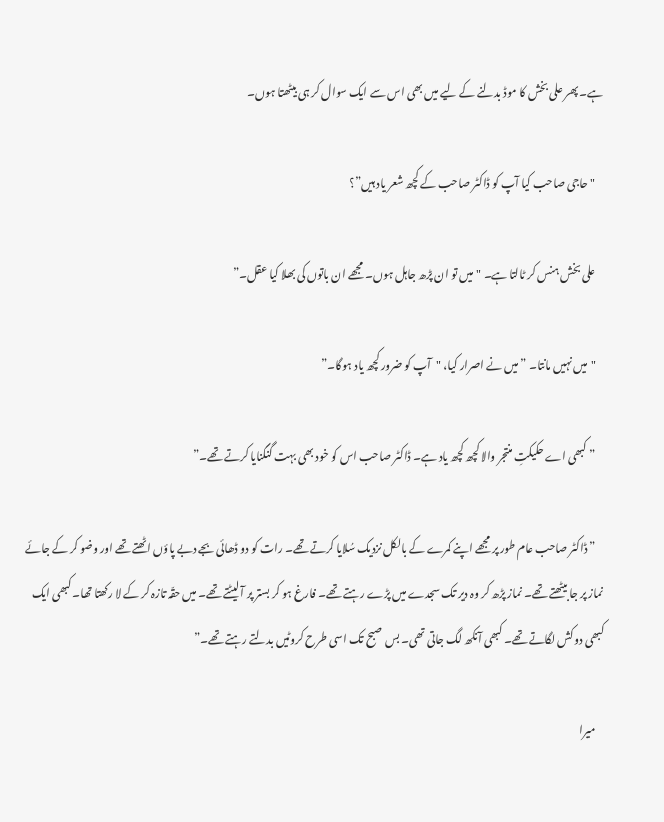ہے۔ پھر علی بخش کا موڈ بدلنے کے لیے میں بھی اس سے ایک سوال کر ہی بیٹھتا ہوں۔

    "حاجی صاحب کیا آپ کو ڈاکٹر صاحب کے کچھ شعر یاد ہیں”؟

    علی بخش ہنس کر ٹالتا ہے۔ "میں تو ان پڑھ جاہل ہوں۔ مجھے ان باتوں کی بھلا کیا عقل۔”

    "میں نہیں مانتا۔ ” میں نے اصرار کیا، "آپ کو ضرور کچھ یاد ہوگا۔”

    ” کبھی اے حکیکتِ منتجر والا کچھ کچھ یاد ہے۔ ڈاکٹر صاحب اس کو خود بھی بہت گنگنایا کرتے تھے۔”

    ” ڈاکٹر صاحب عام طور پر مجھے اپنے کمرے کے بالکل نزدیک سُلایا کرتے تھے۔ رات کو دو ڈھائی بجے دبے پاؤں اٹھتے تھے اور وضو کر کے جائے نماز پر جا بیٹھتے تھے۔ نماز پڑھ کر وہ دیر تک سجدے میں پڑے رہتے تھے۔ فارغ ہو کر بستر پر آ لیٹتے تھے۔ میں حقّہ تازہ کر کے لا رکھتا تھا۔ کبھی ایک کبھی دو کش لگاتے تھے۔ کبھی آنکھ لگ جاتی تھی۔ بس صبح تک اسی طرح کروٹیں بدلتے رہتے تھے۔”

    میرا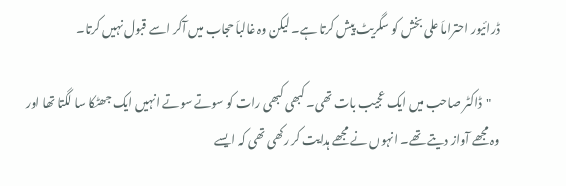ڈرائیور احتراماَ علی بخش کو سگریٹ پیش کرتا ہے۔ لیکن وہ غالباَ حجاب میں آکر اسے قبول نہیں کرتا۔

    "ڈاکٹر صاحب میں ایک عجیب بات تھی۔ کبھی کبھی رات کو سوتے سوتے انہیں ایک جھٹکا سا لگتا تھا اور وہ مجھے آواز دیتے تھے۔ انہوں نے مجھے ہدایت کر رکھی تھی کہ ایسے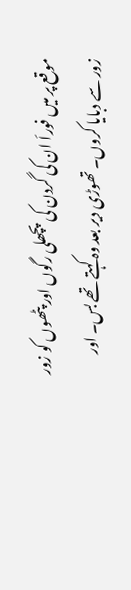موقع پر میں فوراَ ان کی گردن کی پچھلی رگوں اور پٹھوں کو زور زور سے دبایا کروں۔ تھوڑی دیر بعد وہ کہتے تھے بس۔ اور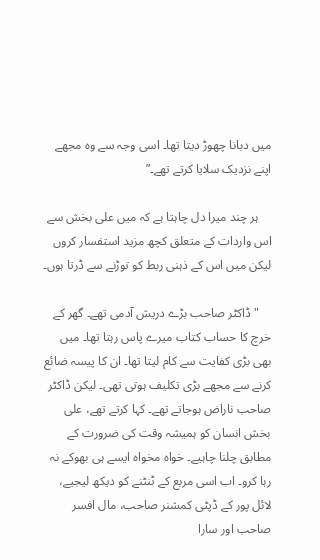میں دبانا چھوڑ دیتا تھا۔ اسی وجہ سے وہ مجھے اپنے نزدیک سلایا کرتے تھے۔”

    ہر چند میرا دل چاہتا ہے کہ میں علی بخش سے اس واردات کے متعلق کچھ مزید استفسار کروں لیکن میں اس کے ذہنی ربط کو توڑنے سے ڈرتا ہوں۔

    "ڈاکٹر صاحب بڑے دریش آدمی تھے۔ گھر کے خرچ کا حساب کتاب میرے پاس رہتا تھا۔ میں بھی بڑی کفایت سے کام لیتا تھا۔ ان کا پیسہ ضائع کرنے سے مجھے بڑی تکلیف ہوتی تھی۔ لیکن ڈاکٹر صاحب ناراض ہوجاتے تھے۔ کہا کرتے تھے، علی بخش انسان کو ہمیشہ وقت کی ضرورت کے مطابق چلنا چاہیے۔ خواہ مخواہ ایسے ہی بھوکے نہ رہا کرو۔ اب اسی مربع کے ٹنٹنے کو دیکھ لیجیے، لائل پور کے ڈپٹی کمشنر صاحب، مال افسر صاحب اور سارا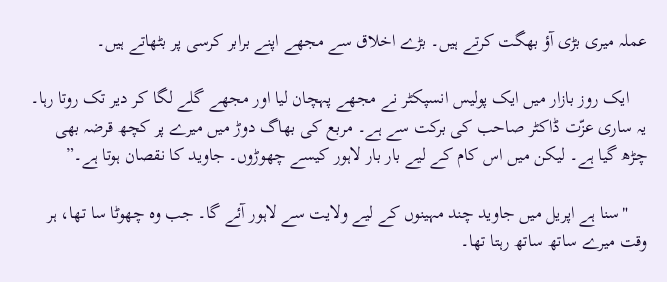عملہ میری بڑی آؤ بھگت کرتے ہیں۔ بڑے اخلاق سے مجھے اپنے برابر کرسی پر بٹھاتے ہیں۔

    ایک روز بازار میں ایک پولیس انسپکٹر نے مجھے پہچان لیا اور مجھے گلے لگا کر دیر تک روتا رہا۔ یہ ساری عزّت ڈاکٹر صاحب کی برکت سے ہے۔ مربع کی بھاگ دوڑ میں میرے پر کچھ قرضہ بھی چڑھ گیا ہے۔ لیکن میں اس کام کے لیے بار بار لاہور کیسے چھوڑوں۔ جاوید کا نقصان ہوتا ہے۔”

    "سنا ہے اپریل میں جاوید چند مہینوں کے لیے ولایت سے لاہور آئے گا۔ جب وہ چھوٹا سا تھا، ہر وقت میرے ساتھ ساتھ رہتا تھا۔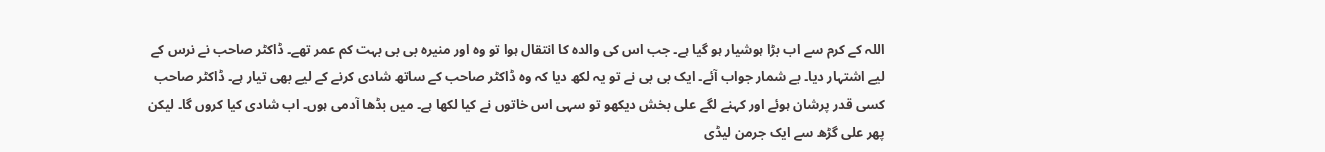اللہ کے کرم سے اب بڑا ہوشیار ہو گیا ہے۔ جب اس کی والدہ کا انتقال ہوا تو وہ اور منیرہ بی بی بہت کم عمر تھے۔ ڈاکٹر صاحب نے نرس کے لیے اشتہار دیا۔ بے شمار جواب آئے۔ ایک بی بی نے تو یہ لکھ دیا کہ وہ ڈاکٹر صاحب کے ساتھ شادی کرنے کے لیے بھی تیار ہے۔ ڈاکٹر صاحب کسی قدر پرشان ہوئے اور کہنے لگے علی بخش دیکھو تو سہی اس خاتوں نے کیا لکھا ہے۔ میں بڈھا آدمی ہوں۔ اب شادی کیا کروں گا۔ لیکن پھر علی گڑھ سے ایک جرمن لیڈی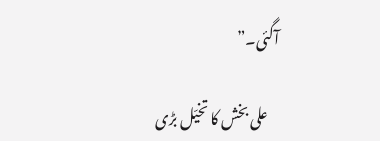آگئی۔”

    علی بخش کا تخیّل بڑی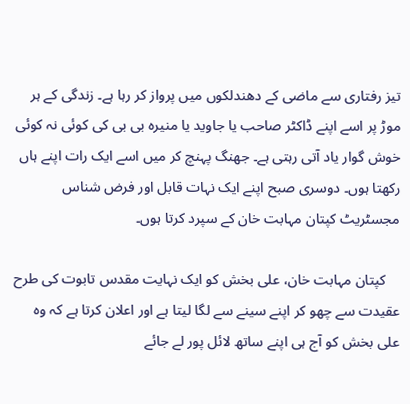تیز رفتاری سے ماضی کے دھندلکوں میں پرواز کر رہا ہے۔ زندگی کے ہر موڑ پر اسے اپنے ڈاکٹر صاحب یا جاوید یا منیرہ بی بی کی کوئی نہ کوئی خوش گوار یاد آتی رہتی ہے۔ جھنگ پہنچ کر میں اسے ایک رات اپنے ہاں رکھتا ہوں۔ دوسری صبح اپنے ایک نہات قابل اور فرض شناس مجسٹریٹ کپتان مہابت خان کے سپرد کرتا ہوں۔

    کپتان مہابت خان، علی بخش کو ایک نہایت مقدس تابوت کی طرح عقیدت سے چھو کر اپنے سینے سے لگا لیتا ہے اور اعلان کرتا ہے کہ وہ علی بخش کو آج ہی اپنے ساتھ لائل پور لے جائے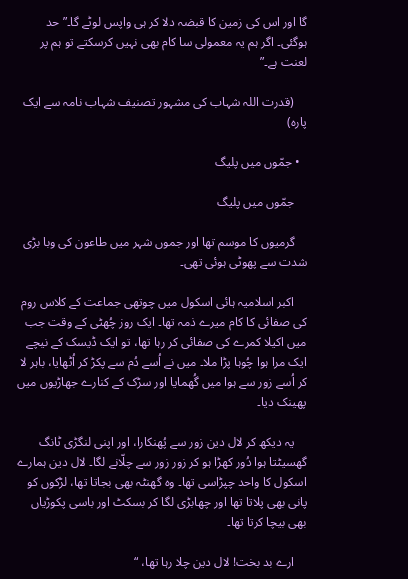گا اور اس کی زمین کا قبضہ دلا کر ہی واپس لوٹے گا۔” حد ہوگئی۔ اگر ہم یہ معمولی سا کام بھی نہیں کرسکتے تو ہم پر لعنت ہے۔”

    (قدرت اللہ شہاب کی مشہور تصنیف شہاب نامہ سے ایک پارہ)

  • جمّوں میں پلیگ

    جمّوں میں پلیگ

    گرمیوں کا موسم تھا اور جموں شہر میں طاعون کی وبا بڑی شدت سے پھوٹی ہوئی تھی۔

    اکبر اسلامیہ ہائی اسکول میں چوتھی جماعت کے کلاس روم کی صفائی کا کام میرے ذمہ تھا۔ ایک روز چُھٹی کے وقت جب میں اکیلا کمرے کی صفائی کر رہا تھا، تو ایک ڈیسک کے نیچے ایک مرا ہوا چُوہا پڑا ملا۔ میں نے اُسے دُم سے پکڑ کر اُٹھایا، باہر لا کر اُسے زور سے ہوا میں گُھمایا اور سڑک کے کنارے جھاڑیوں میں پھینک دیا۔

    یہ دیکھ کر لال دین زور سے پُھنکارا، اور اپنی لنگڑی ٹانگ گھسیٹتا ہوا دُور کھڑا ہو کر زور زور سے چلّانے لگا۔ لال دین ہمارے اسکول کا واحد چپڑاسی تھا۔ وہ گھنٹہ بھی بجاتا تھا، لڑکوں کو پانی بھی پلاتا تھا اور چھابڑی لگا کر بسکٹ اور باسی پکوڑیاں بھی بیچا کرتا تھا۔

    ارے بد بخت! لال دین چلا رہا تھا، “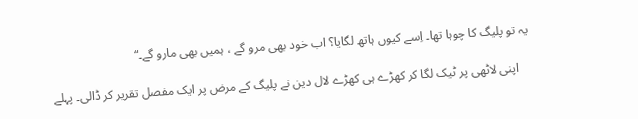یہ تو پلیگ کا چوہا تھا۔ اِسے کیوں ہاتھ لگایا؟ اب خود بھی مرو گے ، ہمیں بھی مارو گے۔“

    اپنی لاٹھی پر ٹیک لگا کر کھڑے ہی کھڑے لال دین نے پلیگ کے مرض پر ایک مفصل تقریر کر ڈالی۔ پہلے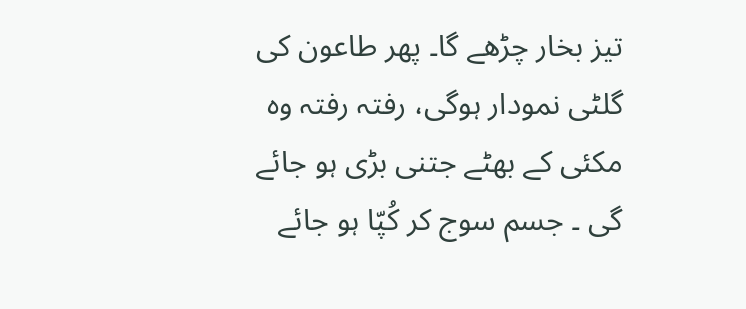تیز بخار چڑھے گا۔ پھر طاعون کی گلٹی نمودار ہوگی، رفتہ رفتہ وہ مکئی کے بھٹے جتنی بڑی ہو جائے گی ۔ جسم سوج کر کُپّا ہو جائے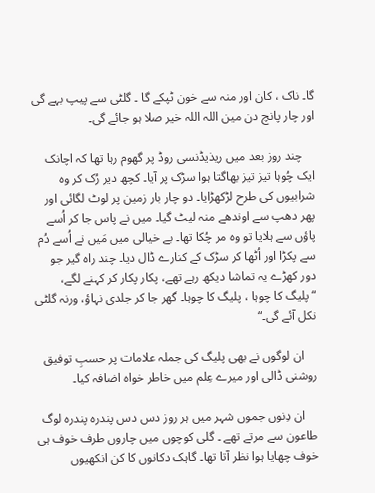گا۔ ناک ، کان اور منہ سے خون ٹپکے گا ۔ گلٹی سے پیپ بہے گی اور چار پانچ دن مین اللہ اللہ خیر صلا ہو جائے گی۔

    چند روز بعد میں ریذیڈنسی روڈ پر گھوم رہا تھا کہ اچانک ایک چُوہا تیز تیز بھاگتا ہوا سڑک پر آیا۔ کچھ دیر رُک کر وہ شرابیوں کی طرح لڑکھڑایا۔ دو چار بار زمین پر لوٹ لگائی اور پھر دھپ سے اوندھے منہ لیٹ گیا۔ میں نے پاس جا کر اُسے پاؤں سے ہلایا تو وہ مر چُکا تھا۔ بے خیالی میں مَیں نے اُسے دُم سے پکڑا اور اُٹھا کر سڑک کے کنارے ڈال دیا۔ چند راہ گیر جو دور کھڑے یہ تماشا دیکھ رہے تھے، پکار پکار کر کہنے لگے، “پلیگ کا چوہا ، پلیگ کا چوہا۔ گھر جا کر جلدی نہاؤ، ورنہ گلٹی نکل آئے گی۔“

    ان لوگوں نے بھی پلیگ کی جملہ علامات پر حسبِ توفیق روشنی ڈالی اور میرے عِلم میں خاطر خواہ اضافہ کیا۔

    ان دِنوں جموں شہر میں ہر روز دس دس پندرہ پندرہ لوگ طاعون سے مرتے تھے ۔ گلی کوچوں میں چاروں طرف خوف ہی خوف چھایا ہوا نظر آتا تھا۔ گاہک دکانوں کا کن انکھیوں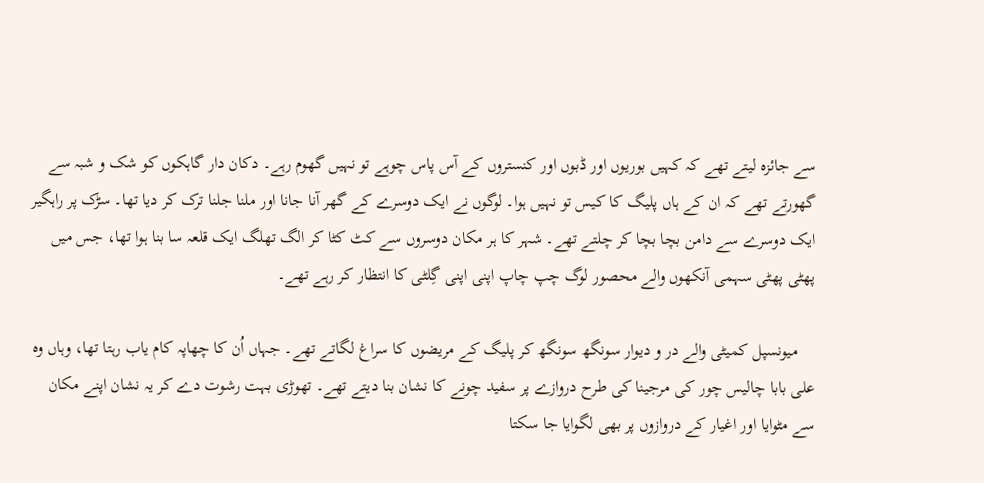سے جائزہ لیتے تھے کہ کہیں بوریوں اور ڈبوں اور کنستروں کے آس پاس چوہے تو نہیں گھوم رہے۔ دکان دار گاہکوں کو شک و شبہ سے گھورتے تھے کہ ان کے ہاں پلیگ کا کیس تو نہیں ہوا۔ لوگوں نے ایک دوسرے کے گھر آنا جانا اور ملنا جلنا ترک کر دیا تھا۔ سڑک پر راہگیر ایک دوسرے سے دامن بچا بچا کر چلتے تھے۔ شہر کا ہر مکان دوسروں سے کٹ کٹا کر الگ تھلگ ایک قلعہ سا بنا ہوا تھا، جس میں پھٹی پھٹی سہمی آنکھوں والے محصور لوگ چپ چاپ اپنی اپنی گِلٹی کا انتظار کر رہے تھے۔

    میونسپل کمیٹی والے در و دیوار سونگھ سونگھ کر پلیگ کے مریضوں کا سراغ لگاتے تھے۔ جہاں اُن کا چھاپہ کام یاب رہتا تھا، وہاں وہ علی بابا چالیس چور کی مرجینا کی طرح دروازے پر سفید چونے کا نشان بنا دیتے تھے۔ تھوڑی بہت رشوت دے کر یہ نشان اپنے مکان سے مٹوایا اور اغیار کے دروازوں پر بھی لگوایا جا سکتا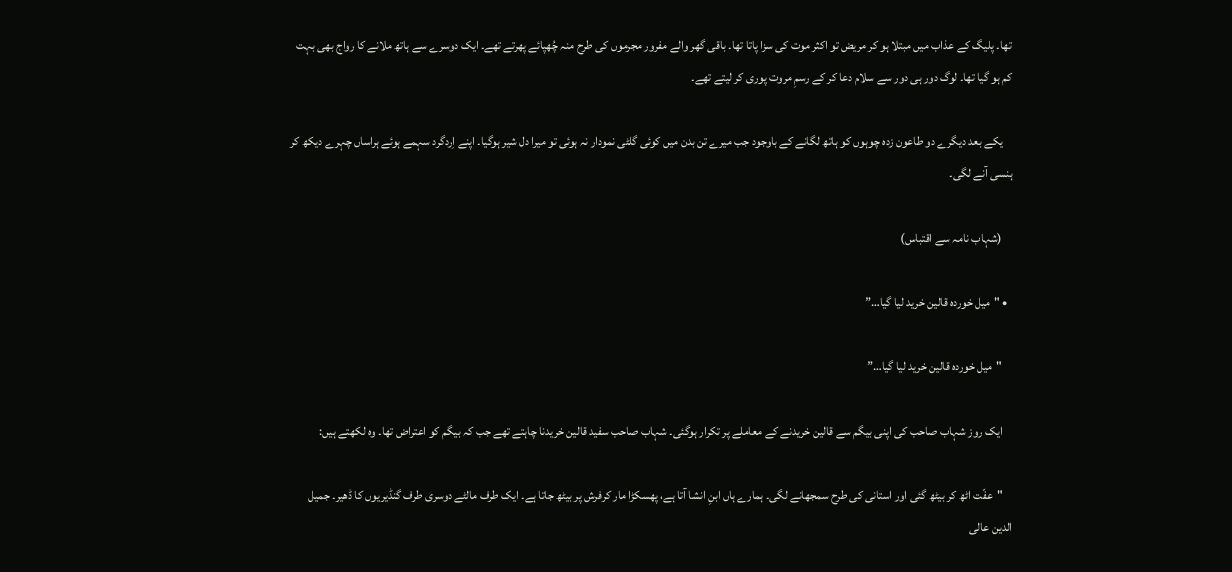تھا۔ پلیگ کے عذاب میں مبتلا ہو کر مریض تو اکثر موت کی سزا پاتا تھا۔ باقی گھر والے مفرور مجرموں کی طرح منہ چُھپائے پھرتے تھے۔ ایک دوسرے سے ہاتھ ملانے کا رواج بھی بہت کم ہو گیا تھا۔ لوگ دور ہی دور سے سلام دعا کر کے رسمِ مروت پوری کر لیتے تھے۔

    یکے بعد دیگرے دو طاعون زدہ چوہوں کو ہاتھ لگانے کے باوجود جب میرے تن بدن میں کوئی گلٹی نمودار نہ ہوئی تو میرا دل شیر ہوگیا۔ اپنے اِردگرد سہمے ہوئے ہراساں چہرے دیکھ کر ہنسی آنے لگی۔

    (شہاب نامہ سے اقتباس)

  • "میل خوردہ قالین خرید لیا گیا…”

    "میل خوردہ قالین خرید لیا گیا…”

    ایک روز شہاب صاحب کی اپنی بیگم سے قالین خریدنے کے معاملے پر تکرار ہوگئی۔ شہاب صاحب سفید قالین خریدنا چاہتے تھے جب کہ بیگم کو اعتراض تھا۔ وہ لکھتے ہیں:

    "عفّت اٹھ کر بیٹھ گئی اور استانی کی طرح سمجھانے لگی۔ ہمارے ہاں ابنِ انشا آتا ہے، پھسکڑا مار کرفرش پر بیٹھ جاتا ہے۔ ایک طرف مالٹے دوسری طرف گنڈیریوں کا ڈھیر۔ جمیل الدین عالی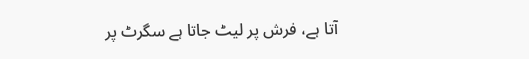آتا ہے، فرش پر لیٹ جاتا ہے سگرٹ پر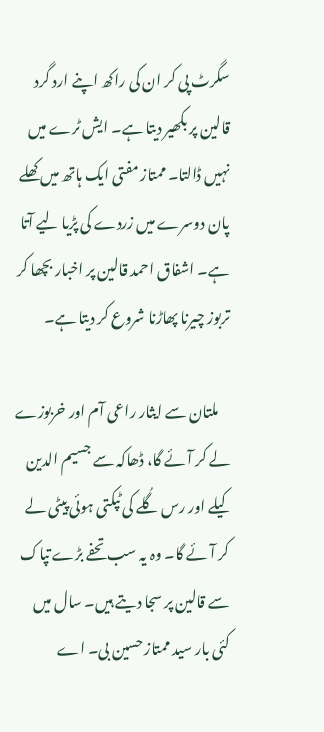سگرٹ پی کر ان کی راکھ اپنے ارد گرد قالین پر بکھیر دیتا ہے۔ ایش ٹرے میں نہیں ڈالتا۔ ممتاز مفتی ایک ہاتھ میں کھلے پان دوسرے میں زردے کی پڑیا لیے آتا ہے۔ اشفاق احمد قالین پر اخبار بچھا کر تربوز چیرنا پھاڑنا شروع کر دیتا ہے۔

    ملتان سے ایثار راعی آم اور خربوزے لے کر آئے گا، ڈھاکہ سے جسیم الدین کیلے اور رس گُلے کی ٹپکتی ہوئی پیٹی لے کر آئے گا۔ وہ یہ سب تحفے بڑے تپاک سے قالین پر سجا دیتے ہیں۔ سال میں کئی بار سید ممتاز حسین بی۔ اے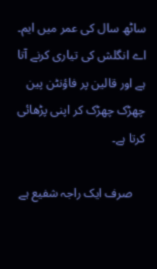ساٹھ سال کی عمر میں ایم۔ اے انگلش کی تیاری کرنے آتا ہے اور قالین پر فاؤنٹن پین چھڑک چھڑک کر اپنی پڑھائی کرتا ہے۔

    صرف ایک راجہ شفیع ہے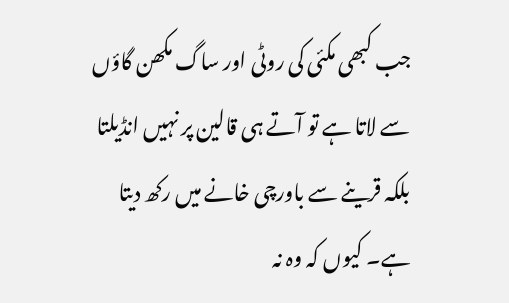جب کبھی مکئی کی روٹی اور ساگ مکھن گاؤں سے لاتا ہے تو آتے ہی قالین پر نہیں انڈیلتا بلکہ قرینے سے باورچی خانے میں رکھ دیتا ہے۔ کیوں کہ وہ نہ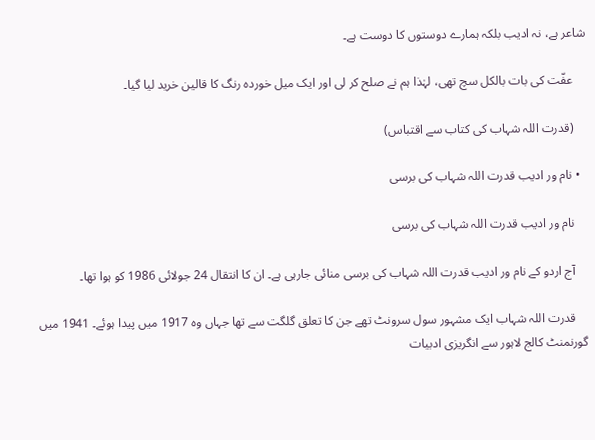شاعر ہے، نہ ادیب بلکہ ہمارے دوستوں کا دوست ہے۔

    عفّت کی بات بالکل سچ تھی، لہٰذا ہم نے صلح کر لی اور ایک میل خوردہ رنگ کا قالین خرید لیا گیا۔

    (قدرت اللہ شہاب کی کتاب سے اقتباس)

  • نام ور ادیب قدرت اللہ شہاب کی برسی

    نام ور ادیب قدرت اللہ شہاب کی برسی

    آج اردو کے نام ور ادیب قدرت اللہ شہاب کی برسی منائی جارہی ہے۔ ان کا انتقال 24 جولائی 1986 کو ہوا تھا۔

    قدرت اللہ شہاب ایک مشہور سول سرونٹ تھے جن کا تعلق گلگت سے تھا جہاں وہ 1917 میں پیدا ہوئے۔ 1941 میں گورنمنٹ کالج لاہور سے انگریزی ادبیات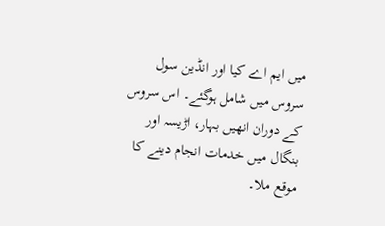میں ایم اے کیا اور انڈین سول سروس میں شامل ہوگئے۔ اس سروس کے دوران انھیں بہار، اڑیسہ اور بنگال میں خدمات انجام دینے کا موقع ملا۔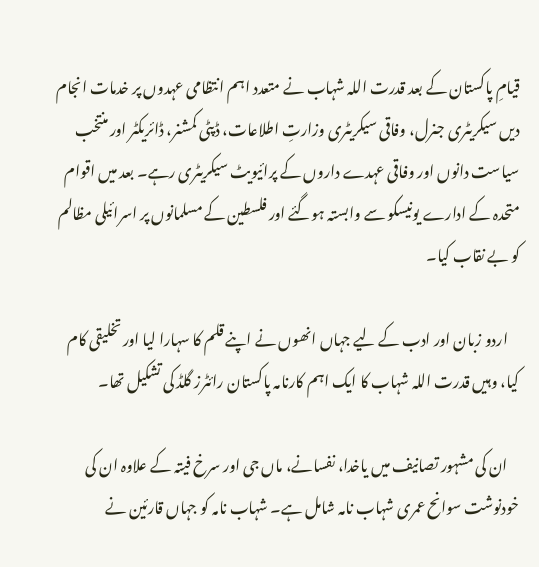قیامِ پاکستان کے بعد قدرت اللہ شہاب نے متعدد اہم انتظامی عہدوں پر خدمات انجام دیں سیکریٹری جنرل، وفاقی سیکریٹری وزارتِ اطلاعات، ڈپٹی کمشنر، ڈائریکٹر اور منتخب سیاست دانوں اور وفاقی عہدے داروں کے پرائیویٹ سیکریٹری رہے۔ بعد میں اقوام متحدہ کے ادارے یونیسکو سے وابستہ ہوگئے اور فلسطین کے مسلمانوں پر اسرائیلی مظالم کو بے نقاب کیا۔

    اردو زبان اور ادب کے لیے جہاں انھوں‌ نے اپنے قلم کا سہارا لیا اور تخلیقی کام کیا، وہیں قدرت اللہ شہاب کا ایک اہم کارنامہ پاکستان رائٹرز گلڈ کی تشکیل تھا۔

    ان کی مشہور تصانیف میں یاخدا، نفسانے، ماں جی اور سرخ فیتہ کے علاوہ ان کی خودنوشت سوانح عمری شہاب نامہ شامل ہے۔ شہاب نامہ کو جہاں‌ قارئین نے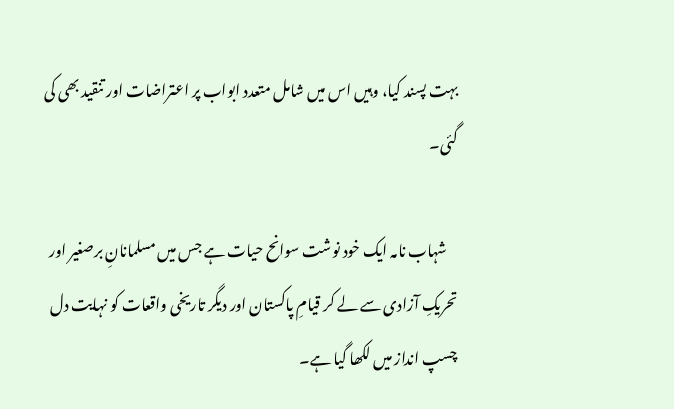بہت پسند کیا، وہیں‌ اس میں‌ شامل متعدد ابواب پر اعتراضات اور تنقید بھی کی گئی۔

    شہاب نامہ ایک خود نوشت سوانح حیات ہے جس میں مسلمانانِ برصغیر اور تحریکِ آزادی سے لے کر قیامِ پاکستان اور دیگر تاریخی واقعات کو نہایت دل چسپ انداز میں لکھا گیا ہے۔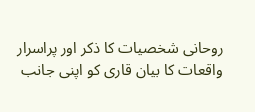روحانی شخصیات کا ذکر اور پراسرار واقعات کا بیان قاری کو اپنی جانب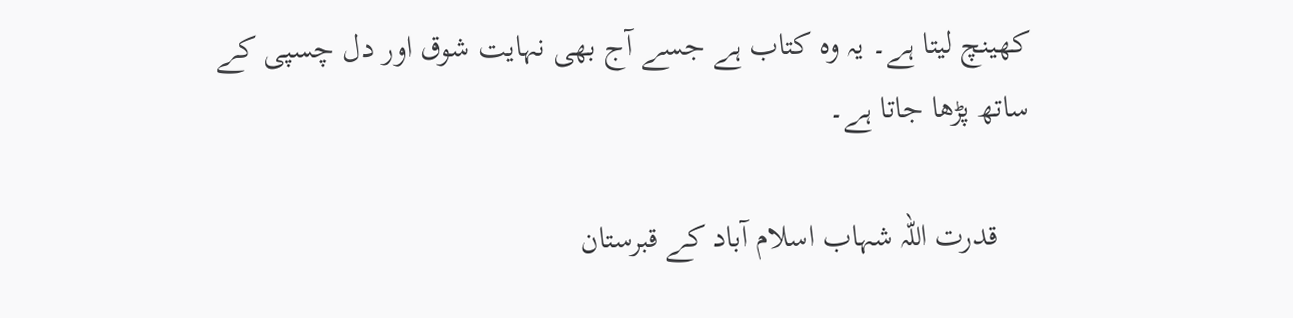کھینچ لیتا ہے۔ یہ وہ کتاب ہے جسے آج بھی نہایت شوق اور دل چسپی کے ساتھ پڑھا جاتا ہے۔

    قدرت اللہ شہاب اسلام آباد کے قبرستان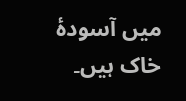میں آسودۂ خاک ہیں۔